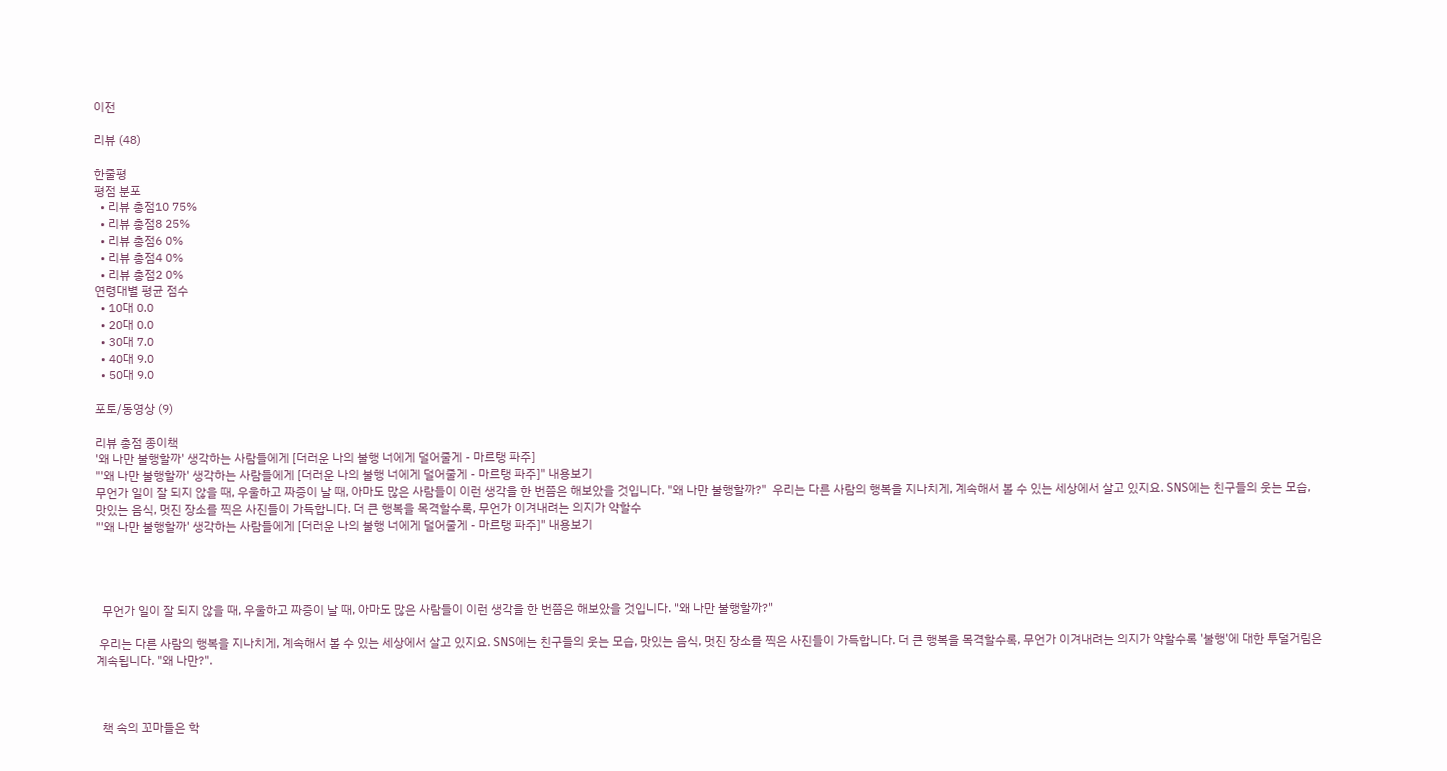이전

리뷰 (48)

한줄평
평점 분포
  • 리뷰 총점10 75%
  • 리뷰 총점8 25%
  • 리뷰 총점6 0%
  • 리뷰 총점4 0%
  • 리뷰 총점2 0%
연령대별 평균 점수
  • 10대 0.0
  • 20대 0.0
  • 30대 7.0
  • 40대 9.0
  • 50대 9.0

포토/동영상 (9)

리뷰 총점 종이책
'왜 나만 불행할까' 생각하는 사람들에게 [더러운 나의 불행 너에게 덜어줄게 - 마르탱 파주]
"'왜 나만 불행할까' 생각하는 사람들에게 [더러운 나의 불행 너에게 덜어줄게 - 마르탱 파주]" 내용보기
무언가 일이 잘 되지 않을 때, 우울하고 짜증이 날 때, 아마도 많은 사람들이 이런 생각을 한 번쯤은 해보았을 것입니다. "왜 나만 불행할까?"  우리는 다른 사람의 행복을 지나치게, 계속해서 볼 수 있는 세상에서 살고 있지요. SNS에는 친구들의 웃는 모습, 맛있는 음식, 멋진 장소를 찍은 사진들이 가득합니다. 더 큰 행복을 목격할수록, 무언가 이겨내려는 의지가 약할수
"'왜 나만 불행할까' 생각하는 사람들에게 [더러운 나의 불행 너에게 덜어줄게 - 마르탱 파주]" 내용보기




  무언가 일이 잘 되지 않을 때, 우울하고 짜증이 날 때, 아마도 많은 사람들이 이런 생각을 한 번쯤은 해보았을 것입니다. "왜 나만 불행할까?"

 우리는 다른 사람의 행복을 지나치게, 계속해서 볼 수 있는 세상에서 살고 있지요. SNS에는 친구들의 웃는 모습, 맛있는 음식, 멋진 장소를 찍은 사진들이 가득합니다. 더 큰 행복을 목격할수록, 무언가 이겨내려는 의지가 약할수록 '불행'에 대한 투덜거림은 계속됩니다. "왜 나만?".



  책 속의 꼬마들은 학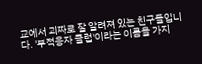교에서 괴짜로 잘 알려져 있는 친구들입니다. '부적응자 클럽'이라는 이름을 가지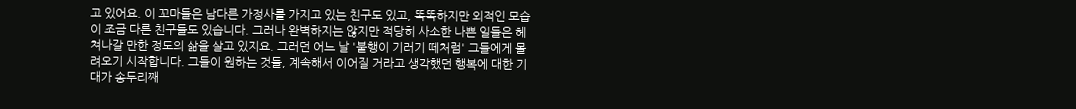고 있어요. 이 꼬마들은 남다른 가정사를 가지고 있는 친구도 있고, 똑똑하지만 외적인 모습이 조금 다른 친구들도 있습니다. 그러나 완벽하지는 않지만 적당히 사소한 나쁜 일들은 헤쳐나갈 만한 정도의 삶을 살고 있지요. 그러던 어느 날 '불행이 기러기 떼처럼' 그들에게 몰려오기 시작합니다. 그들이 원하는 것들, 계속해서 이어질 거라고 생각했던 행복에 대한 기대가 송두리째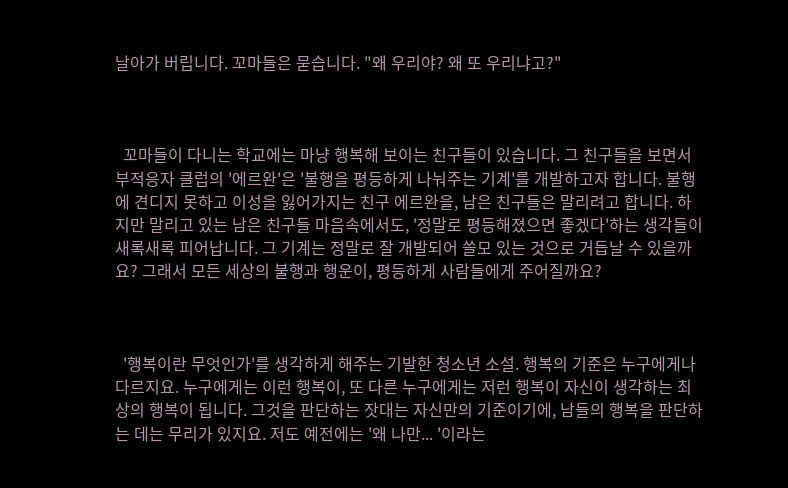날아가 버립니다. 꼬마들은 묻습니다. "왜 우리야? 왜 또 우리냐고?"



  꼬마들이 다니는 학교에는 마냥 행복해 보이는 친구들이 있습니다. 그 친구들을 보면서 부적응자 클럽의 '에르완'은 '불행을 평등하게 나눠주는 기계'를 개발하고자 합니다. 불행에 견디지 못하고 이성을 잃어가지는 친구 에르완을, 남은 친구들은 말리려고 합니다. 하지만 말리고 있는 남은 친구들 마음속에서도, '정말로 평등해졌으면 좋겠다'하는 생각들이 새록새록 피어납니다. 그 기계는 정말로 잘 개발되어 쓸모 있는 것으로 거듭날 수 있을까요? 그래서 모든 세상의 불행과 행운이, 평등하게 사람들에게 주어질까요?



  '행복이란 무엇인가'를 생각하게 해주는 기발한 청소년 소설. 행복의 기준은 누구에게나 다르지요. 누구에게는 이런 행복이, 또 다른 누구에게는 저런 행복이 자신이 생각하는 최상의 행복이 됩니다. 그것을 판단하는 잣대는 자신만의 기준이기에, 남들의 행복을 판단하는 데는 무리가 있지요. 저도 예전에는 '왜 나만... '이라는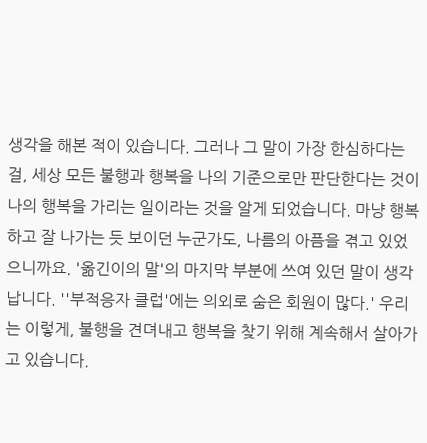생각을 해본 적이 있습니다. 그러나 그 말이 가장 한심하다는걸, 세상 모든 불행과 행복을 나의 기준으로만 판단한다는 것이 나의 행복을 가리는 일이라는 것을 알게 되었습니다. 마냥 행복하고 잘 나가는 듯 보이던 누군가도, 나름의 아픔을 겪고 있었으니까요. '옮긴이의 말'의 마지막 부분에 쓰여 있던 말이 생각납니다. ''부적응자 클럽'에는 의외로 숨은 회원이 많다.' 우리는 이렇게, 불행을 견뎌내고 행복을 찾기 위해 계속해서 살아가고 있습니다.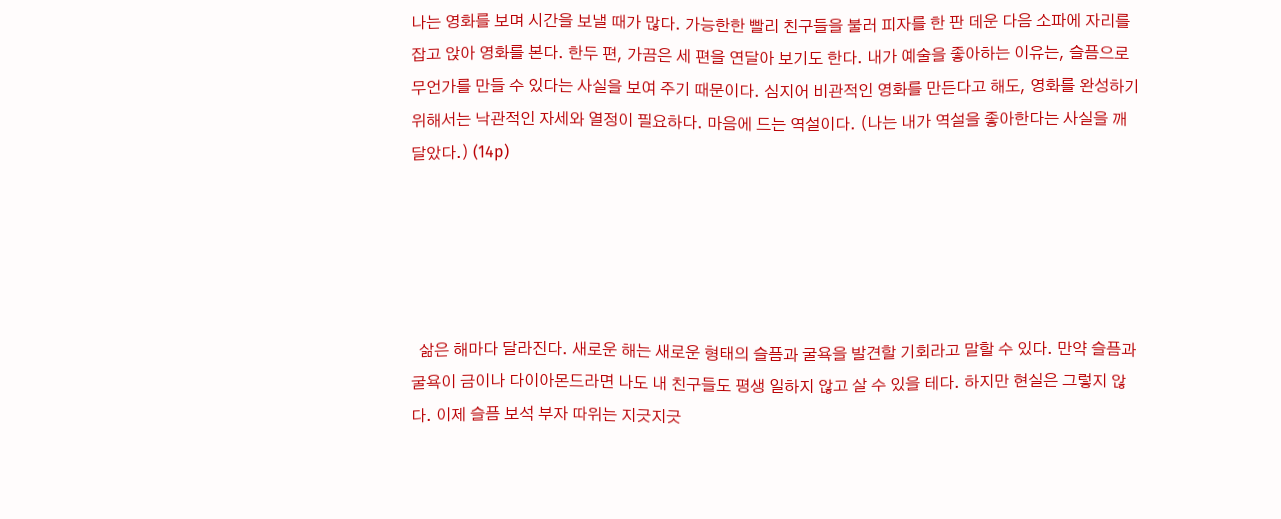나는 영화를 보며 시간을 보낼 때가 많다. 가능한한 빨리 친구들을 불러 피자를 한 판 데운 다음 소파에 자리를 잡고 앉아 영화를 본다. 한두 편, 가끔은 세 편을 연달아 보기도 한다. 내가 예술을 좋아하는 이유는, 슬픔으로 무언가를 만들 수 있다는 사실을 보여 주기 때문이다. 심지어 비관적인 영화를 만든다고 해도, 영화를 완성하기 위해서는 낙관적인 자세와 열정이 필요하다. 마음에 드는 역설이다. (나는 내가 역설을 좋아한다는 사실을 깨달았다.) (14p)





  삶은 해마다 달라진다. 새로운 해는 새로운 형태의 슬픔과 굴욕을 발견할 기회라고 말할 수 있다. 만약 슬픔과 굴욕이 금이나 다이아몬드라면 나도 내 친구들도 평생 일하지 않고 살 수 있을 테다. 하지만 현실은 그렇지 않다. 이제 슬픔 보석 부자 따위는 지긋지긋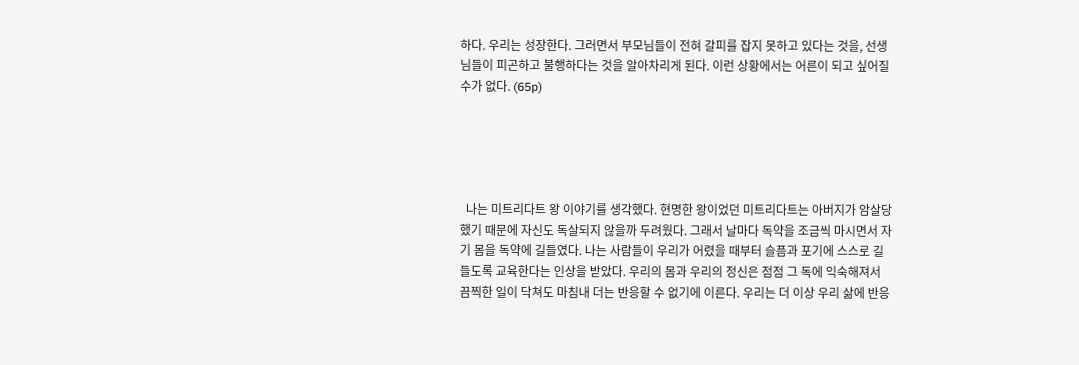하다. 우리는 성장한다. 그러면서 부모님들이 전혀 갈피를 잡지 못하고 있다는 것을, 선생님들이 피곤하고 불행하다는 것을 알아차리게 된다. 이런 상황에서는 어른이 되고 싶어질 수가 없다. (65p)





  나는 미트리다트 왕 이야기를 생각했다. 현명한 왕이었던 미트리다트는 아버지가 암살당했기 때문에 자신도 독살되지 않을까 두려웠다. 그래서 날마다 독약을 조금씩 마시면서 자기 몸을 독약에 길들였다. 나는 사람들이 우리가 어렸을 때부터 슬픔과 포기에 스스로 길들도록 교육한다는 인상을 받았다. 우리의 몸과 우리의 정신은 점점 그 독에 익숙해져서 끔찍한 일이 닥쳐도 마침내 더는 반응할 수 없기에 이른다. 우리는 더 이상 우리 삶에 반응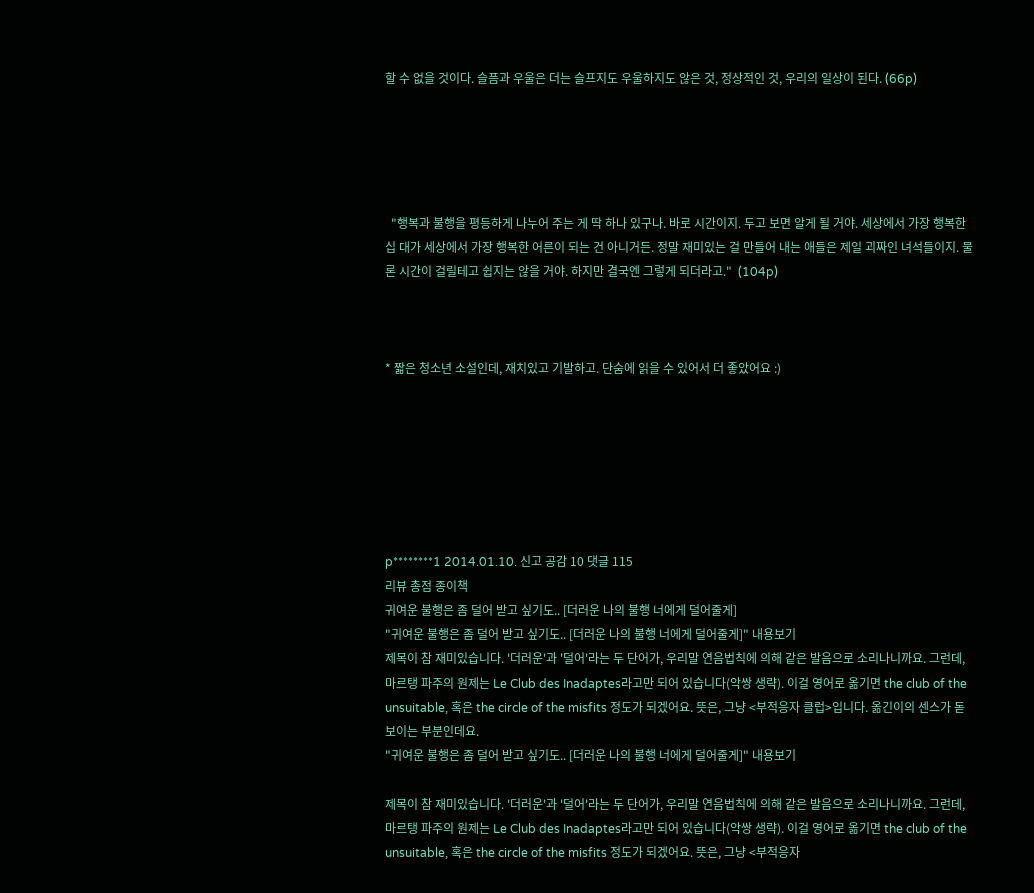할 수 없을 것이다. 슬픔과 우울은 더는 슬프지도 우울하지도 않은 것, 정상적인 것, 우리의 일상이 된다. (66p)





  "행복과 불행을 평등하게 나누어 주는 게 딱 하나 있구나. 바로 시간이지. 두고 보면 알게 될 거야. 세상에서 가장 행복한 십 대가 세상에서 가장 행복한 어른이 되는 건 아니거든. 정말 재미있는 걸 만들어 내는 애들은 제일 괴짜인 녀석들이지. 물론 시간이 걸릴테고 쉽지는 않을 거야. 하지만 결국엔 그렇게 되더라고."  (104p)



* 짧은 청소년 소설인데, 재치있고 기발하고. 단숨에 읽을 수 있어서 더 좋았어요 :)







p********1 2014.01.10. 신고 공감 10 댓글 115
리뷰 총점 종이책
귀여운 불행은 좀 덜어 받고 싶기도.. [더러운 나의 불행 너에게 덜어줄게]
"귀여운 불행은 좀 덜어 받고 싶기도.. [더러운 나의 불행 너에게 덜어줄게]" 내용보기
제목이 참 재미있습니다. '더러운'과 '덜어'라는 두 단어가, 우리말 연음법칙에 의해 같은 발음으로 소리나니까요. 그런데, 마르탱 파주의 원제는 Le Club des Inadaptes라고만 되어 있습니다(악쌍 생략). 이걸 영어로 옮기면 the club of the unsuitable, 혹은 the circle of the misfits 정도가 되겠어요. 뜻은, 그냥 <부적응자 클럽>입니다. 옮긴이의 센스가 돋보이는 부분인데요.
"귀여운 불행은 좀 덜어 받고 싶기도.. [더러운 나의 불행 너에게 덜어줄게]" 내용보기

제목이 참 재미있습니다. '더러운'과 '덜어'라는 두 단어가, 우리말 연음법칙에 의해 같은 발음으로 소리나니까요. 그런데, 마르탱 파주의 원제는 Le Club des Inadaptes라고만 되어 있습니다(악쌍 생략). 이걸 영어로 옮기면 the club of the unsuitable, 혹은 the circle of the misfits 정도가 되겠어요. 뜻은, 그냥 <부적응자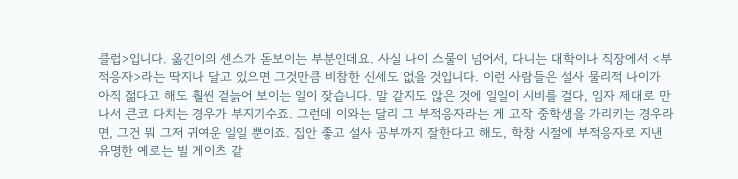클럽>입니다. 옮긴이의 센스가 돋보이는 부분인데요. 사실 나이 스물이 넘어서, 다니는 대학이나 직장에서 <부적응자>라는 딱지나 달고 있으면 그것만큼 비참한 신세도 없을 것입니다. 이런 사람들은 설사 물리적 나이가 아직 젊다고 해도 훨씬 겉늙어 보이는 일이 잦습니다. 말 같지도 않은 것에 일일이 시비를 걸다, 임자 제대로 만나서 큰코 다치는 경우가 부지기수죠. 그런데 이와는 달리 그 부적응자라는 게 고작 중학생을 가리키는 경우라면, 그건 뭐 그저 귀여운 일일 뿐이죠. 집안 좋고 설사 공부까지 잘한다고 해도, 학창 시절에 부적응자로 지낸 유명한 예로는 빌 게이츠 같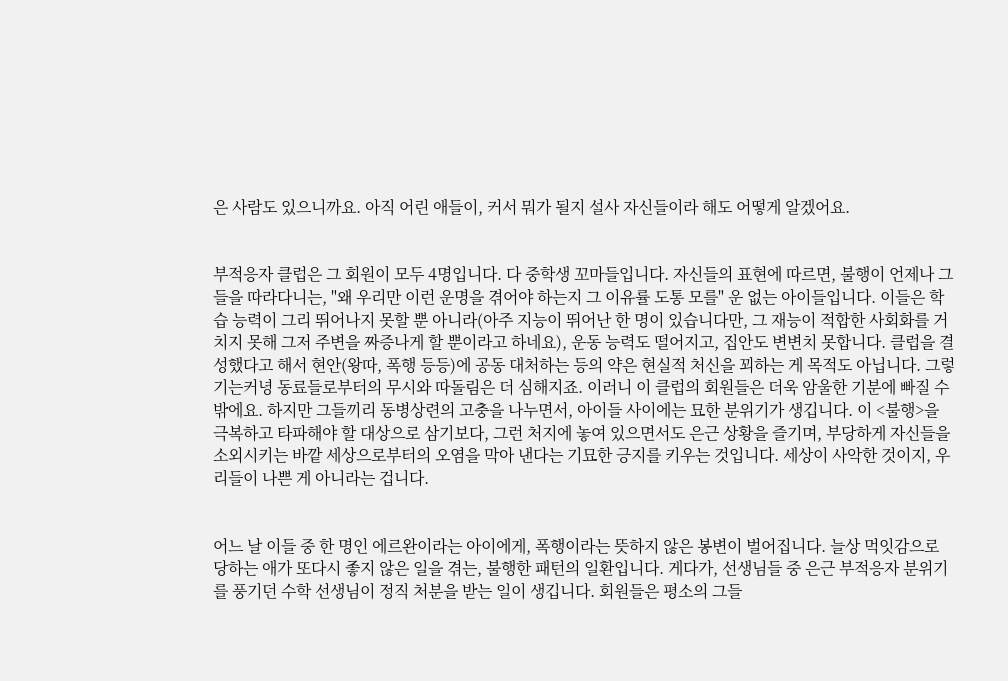은 사람도 있으니까요. 아직 어린 애들이, 커서 뭐가 될지 설사 자신들이라 해도 어떻게 알겠어요.


부적응자 클럽은 그 회원이 모두 4명입니다. 다 중학생 꼬마들입니다. 자신들의 표현에 따르면, 불행이 언제나 그들을 따라다니는, "왜 우리만 이런 운명을 겪어야 하는지 그 이유률 도통 모를" 운 없는 아이들입니다. 이들은 학습 능력이 그리 뛰어나지 못할 뿐 아니라(아주 지능이 뛰어난 한 명이 있습니다만, 그 재능이 적합한 사회화를 거치지 못해 그저 주변을 짜증나게 할 뿐이라고 하네요), 운동 능력도 떨어지고, 집안도 변변치 못합니다. 클럽을 결성했다고 해서 현안(왕따, 폭행 등등)에 공동 대처하는 등의 약은 현실적 처신을 꾀하는 게 목적도 아닙니다. 그렇기는커녕 동료들로부터의 무시와 따돌림은 더 심해지죠. 이러니 이 클럽의 회원들은 더욱 암울한 기분에 빠질 수밖에요. 하지만 그들끼리 동병상련의 고충을 나누면서, 아이들 사이에는 묘한 분위기가 생깁니다. 이 <불행>을 극복하고 타파해야 할 대상으로 삼기보다, 그런 처지에 놓여 있으면서도 은근 상황을 즐기며, 부당하게 자신들을 소외시키는 바깥 세상으로부터의 오염을 막아 낸다는 기묘한 긍지를 키우는 것입니다. 세상이 사악한 것이지, 우리들이 나쁜 게 아니라는 겁니다.


어느 날 이들 중 한 명인 에르완이라는 아이에게, 폭행이라는 뜻하지 않은 봉변이 벌어집니다. 늘상 먹잇감으로 당하는 애가 또다시 좋지 않은 일을 겪는, 불행한 패턴의 일환입니다. 게다가, 선생님들 중 은근 부적응자 분위기를 풍기던 수학 선생님이 정직 처분을 받는 일이 생깁니다. 회원들은 평소의 그들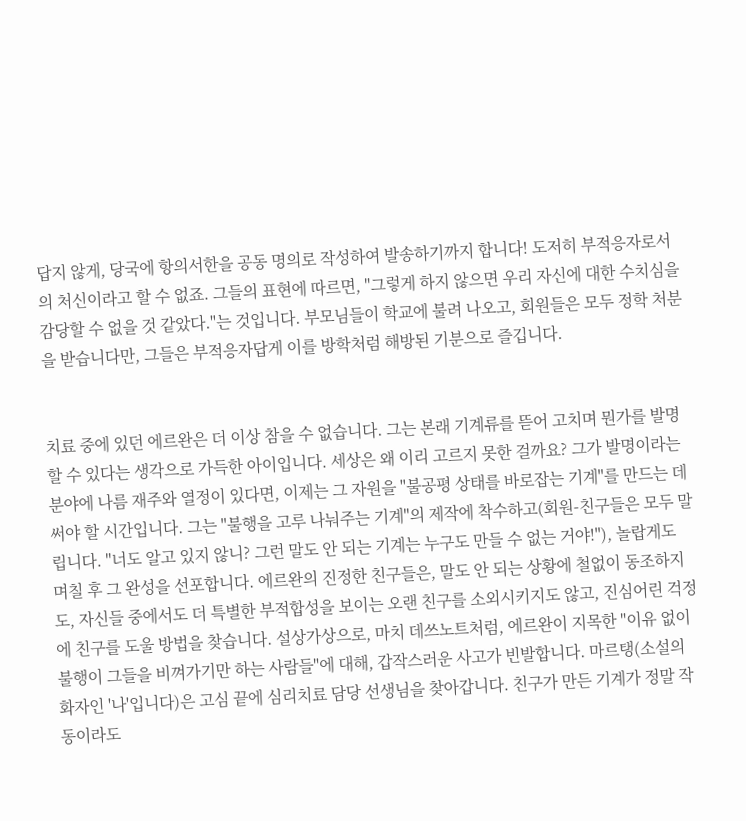답지 않게, 당국에 항의서한을 공동 명의로 작성하여 발송하기까지 합니다! 도저히 부적응자로서의 처신이라고 할 수 없죠. 그들의 표현에 따르면, "그렇게 하지 않으면 우리 자신에 대한 수치심을 감당할 수 없을 것 같았다."는 것입니다. 부모님들이 학교에 불려 나오고, 회원들은 모두 정학 처분을 받습니다만, 그들은 부적응자답게 이를 방학처럼 해방된 기분으로 즐깁니다.


치료 중에 있던 에르완은 더 이상 참을 수 없습니다. 그는 본래 기계류를 뜯어 고치며 뭔가를 발명할 수 있다는 생각으로 가득한 아이입니다. 세상은 왜 이리 고르지 못한 걸까요? 그가 발명이라는 분야에 나름 재주와 열정이 있다면, 이제는 그 자원을 "불공평 상태를 바로잡는 기계"를 만드는 데 써야 할 시간입니다. 그는 "불행을 고루 나눠주는 기계"의 제작에 착수하고(회원-친구들은 모두 말립니다. "너도 알고 있지 않니? 그런 말도 안 되는 기계는 누구도 만들 수 없는 거야!"), 놀랍게도 며칠 후 그 완성을 선포합니다. 에르완의 진정한 친구들은, 말도 안 되는 상황에 철없이 동조하지도, 자신들 중에서도 더 특별한 부적합성을 보이는 오랜 친구를 소외시키지도 않고, 진심어린 걱정에 친구를 도울 방법을 찾습니다. 설상가상으로, 마치 데쓰노트처럼, 에르완이 지목한 "이유 없이 불행이 그들을 비껴가기만 하는 사람들"에 대해, 갑작스러운 사고가 빈발합니다. 마르탱(소설의 화자인 '나'입니다)은 고심 끝에 심리치료 담당 선생님을 찾아갑니다. 친구가 만든 기계가 정말 작동이라도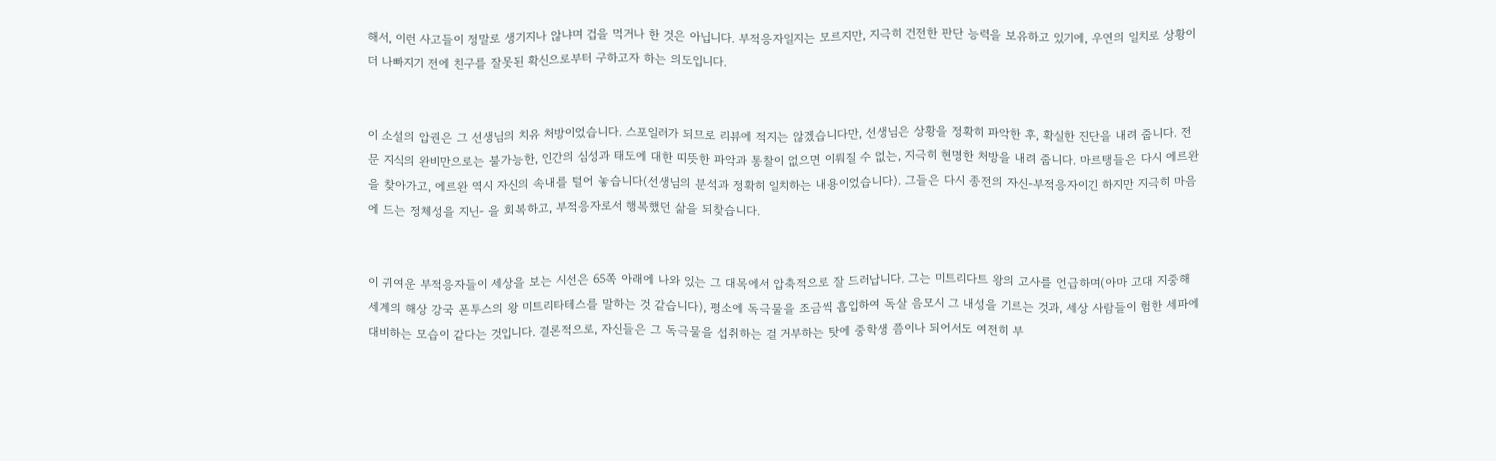해서, 이런 사고들이 정말로 생기지나 않냐며 겁을 먹거나 한 것은 아닙니다. 부적응자일지는 모르지만, 지극히 건전한 판단 능력을 보유하고 있기에, 우연의 일치로 상황이 더 나빠지기 전에 친구를 잘못된 확신으로부터 구하고자 하는 의도입니다.


이 소설의 압권은 그 선생님의 치유 처방이었습니다. 스포일러가 되므로 리뷰에 적지는 않겠습니다만, 선생님은 상황을 정확히 파악한 후, 확실한 진단을 내려 줍니다. 전문 지식의 완비만으로는 불가능한, 인간의 심성과 태도에 대한 띠뜻한 파악과 통찰이 없으면 이뤄질 수 없는, 지극히 현명한 처방을 내려 줍니다. 마르탱들은 다시 에르완을 찾아가고, 에르완 역시 자신의 속내를 털어 놓습니다(선생님의 분석과 정확히 일치하는 내용이었습니다). 그들은 다시 종전의 자신-부적응자이긴 하지만 지극히 마음에 드는 정체성을 지닌- 을 회복하고, 부적응자로서 행복했던 삶을 되찾습니다.


이 귀여운 부적응자들이 세상을 보는 시선은 65쪽 아래에 나와 있는 그 대목에서 압축적으로 잘 드러납니다. 그는 미트리다트 왕의 고사를 언급하며(아마 고대 지중해 세계의 해상 강국 폰투스의 왕 미트리타테스를 말하는 것 같습니다), 평소에 독극물을 조금씩 흡입하여 독살 음모시 그 내성을 기르는 것과, 세상 사람들이 험한 세파에 대비하는 모습이 같다는 것입니다. 결론적으로, 자신들은 그 독극물을 섭취하는 걸 거부하는 탓에 중학생 쯤이나 되어서도 여전히 부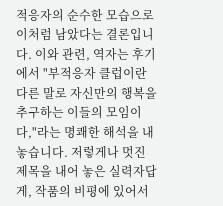적응자의 순수한 모습으로 이처럼 남았다는 결론입니다. 이와 관련, 역자는 후기에서 "부적응자 클럽이란 다른 말로 자신만의 행복을 추구하는 이들의 모임이다,"라는 명쾌한 해석을 내놓습니다. 저렇게나 멋진 제목을 내어 놓은 실력자답게, 작품의 비평에 있어서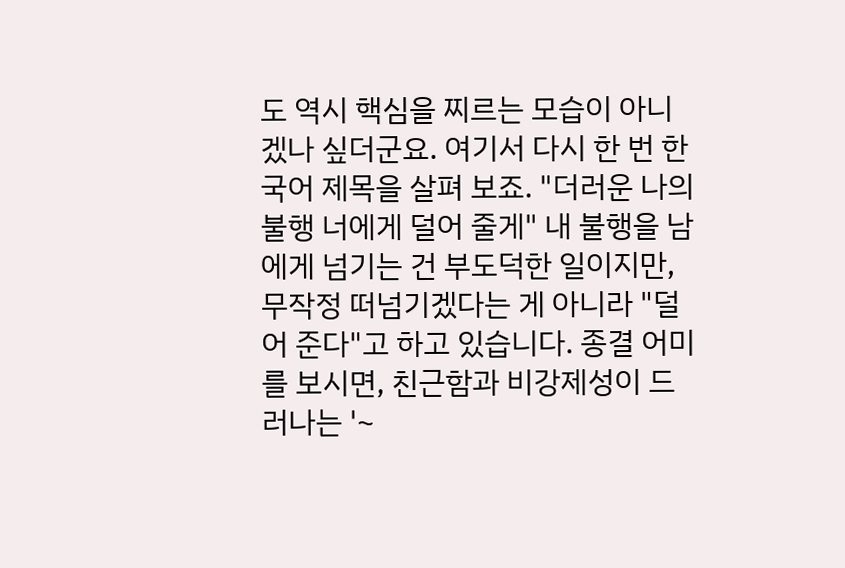도 역시 핵심을 찌르는 모습이 아니겠나 싶더군요. 여기서 다시 한 번 한국어 제목을 살펴 보죠. "더러운 나의 불행 너에게 덜어 줄게" 내 불행을 남에게 넘기는 건 부도덕한 일이지만, 무작정 떠넘기겠다는 게 아니라 "덜어 준다"고 하고 있습니다. 종결 어미를 보시면, 친근함과 비강제성이 드러나는 '~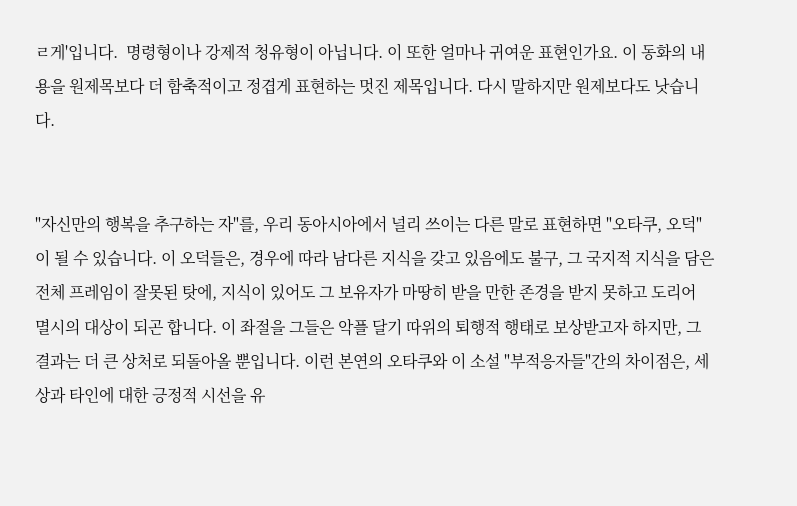ㄹ게'입니다.  명령형이나 강제적 청유형이 아닙니다. 이 또한 얼마나 귀여운 표현인가요. 이 동화의 내용을 원제목보다 더 함축적이고 정겹게 표현하는 멋진 제목입니다. 다시 말하지만 원제보다도 낫습니다.


"자신만의 행복을 추구하는 자"를, 우리 동아시아에서 널리 쓰이는 다른 말로 표현하면 "오타쿠, 오덕"이 될 수 있습니다. 이 오덕들은, 경우에 따라 남다른 지식을 갖고 있음에도 불구, 그 국지적 지식을 담은 전체 프레임이 잘못된 탓에, 지식이 있어도 그 보유자가 마땅히 받을 만한 존경을 받지 못하고 도리어 멸시의 대상이 되곤 합니다. 이 좌절을 그들은 악플 달기 따위의 퇴행적 행태로 보상받고자 하지만, 그 결과는 더 큰 상처로 되돌아올 뿐입니다. 이런 본연의 오타쿠와 이 소설 "부적응자들"간의 차이점은, 세상과 타인에 대한 긍정적 시선을 유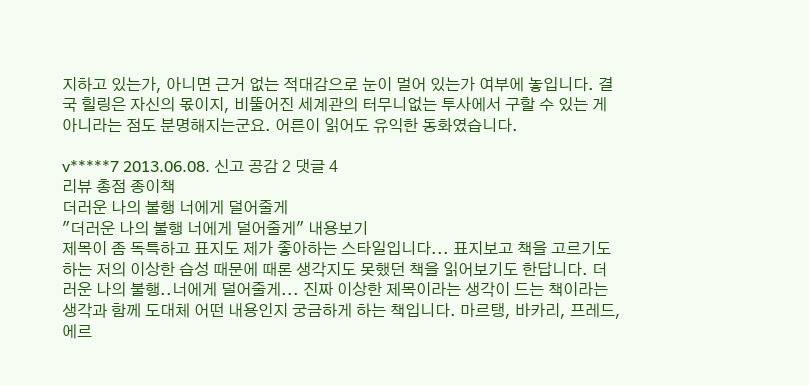지하고 있는가, 아니면 근거 없는 적대감으로 눈이 멀어 있는가 여부에 놓입니다. 결국 힐링은 자신의 몫이지, 비뚤어진 세계관의 터무니없는 투사에서 구할 수 있는 게 아니라는 점도 분명해지는군요. 어른이 읽어도 유익한 동화였습니다.

v*****7 2013.06.08. 신고 공감 2 댓글 4
리뷰 총점 종이책
더러운 나의 불행 너에게 덜어줄게
"더러운 나의 불행 너에게 덜어줄게" 내용보기
제목이 좀 독특하고 표지도 제가 좋아하는 스타일입니다... 표지보고 책을 고르기도 하는 저의 이상한 습성 때문에 때론 생각지도 못했던 책을 읽어보기도 한답니다. 더러운 나의 불행..너에게 덜어줄게... 진짜 이상한 제목이라는 생각이 드는 책이라는 생각과 함께 도대체 어떤 내용인지 궁금하게 하는 책입니다. 마르탱, 바카리, 프레드, 에르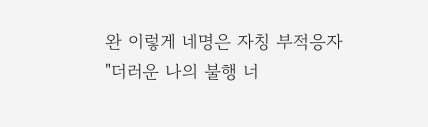완 이렇게 네명은 자칭 부적응자
"더러운 나의 불행 너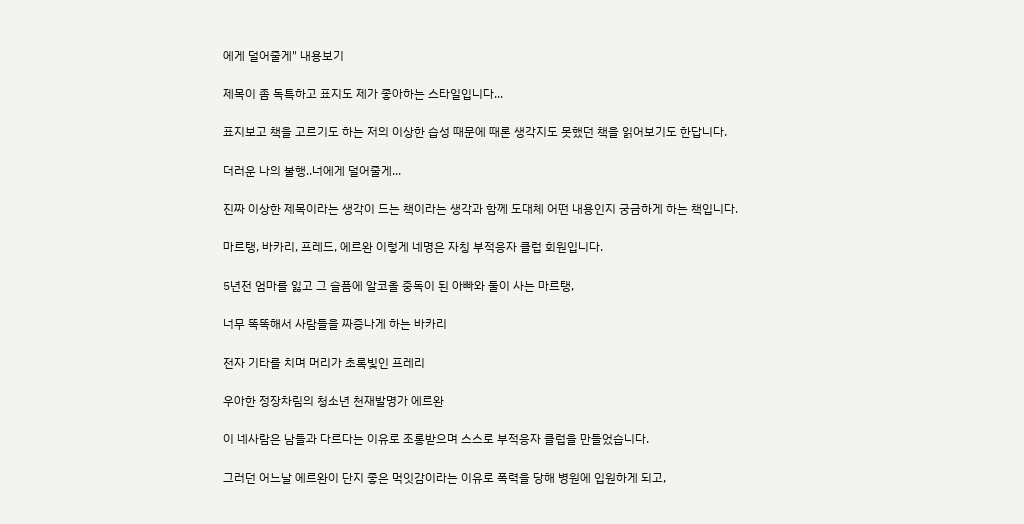에게 덜어줄게" 내용보기

제목이 좀 독특하고 표지도 제가 좋아하는 스타일입니다...

표지보고 책을 고르기도 하는 저의 이상한 습성 때문에 때론 생각지도 못했던 책을 읽어보기도 한답니다.

더러운 나의 불행..너에게 덜어줄게...

진짜 이상한 제목이라는 생각이 드는 책이라는 생각과 함께 도대체 어떤 내용인지 궁금하게 하는 책입니다.

마르탱, 바카리, 프레드, 에르완 이렇게 네명은 자칭 부적응자 클럽 회원입니다.

5년전 엄마를 잃고 그 슬픔에 알코올 중독이 된 아빠와 둘이 사는 마르탱,

너무 똑똑해서 사람들을 짜증나게 하는 바카리

전자 기타를 치며 머리가 초록빛인 프레리

우아한 정장차림의 청소년 천재발명가 에르완

이 네사람은 남들과 다르다는 이유로 조롱받으며 스스로 부적응자 클럽을 만들었습니다.

그러던 어느날 에르완이 단지 좋은 먹잇감이라는 이유로 폭력을 당해 병원에 입원하게 되고,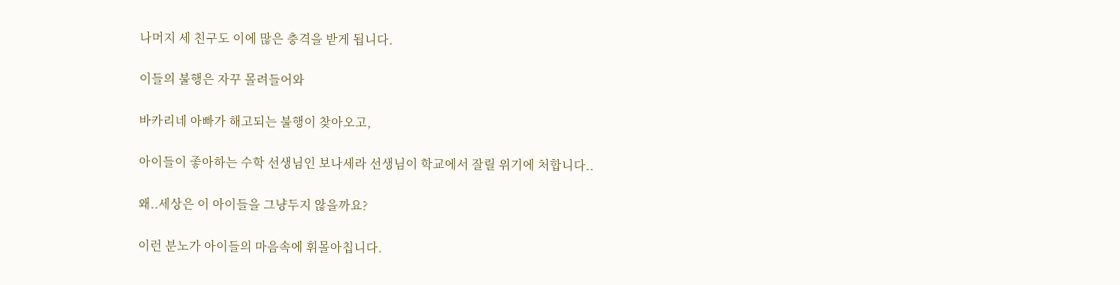나머지 세 친구도 이에 많은 충격을 받게 됩니다.

이들의 불행은 자꾸 몰려들어와

바카리네 아빠가 해고되는 불행이 찾아오고,

아이들이 좋아하는 수학 선생님인 보나세라 선생님이 학교에서 잘릴 위기에 처합니다..

왜..세상은 이 아이들을 그냥두지 않을까요?

이런 분노가 아이들의 마음속에 휘몰아칩니다.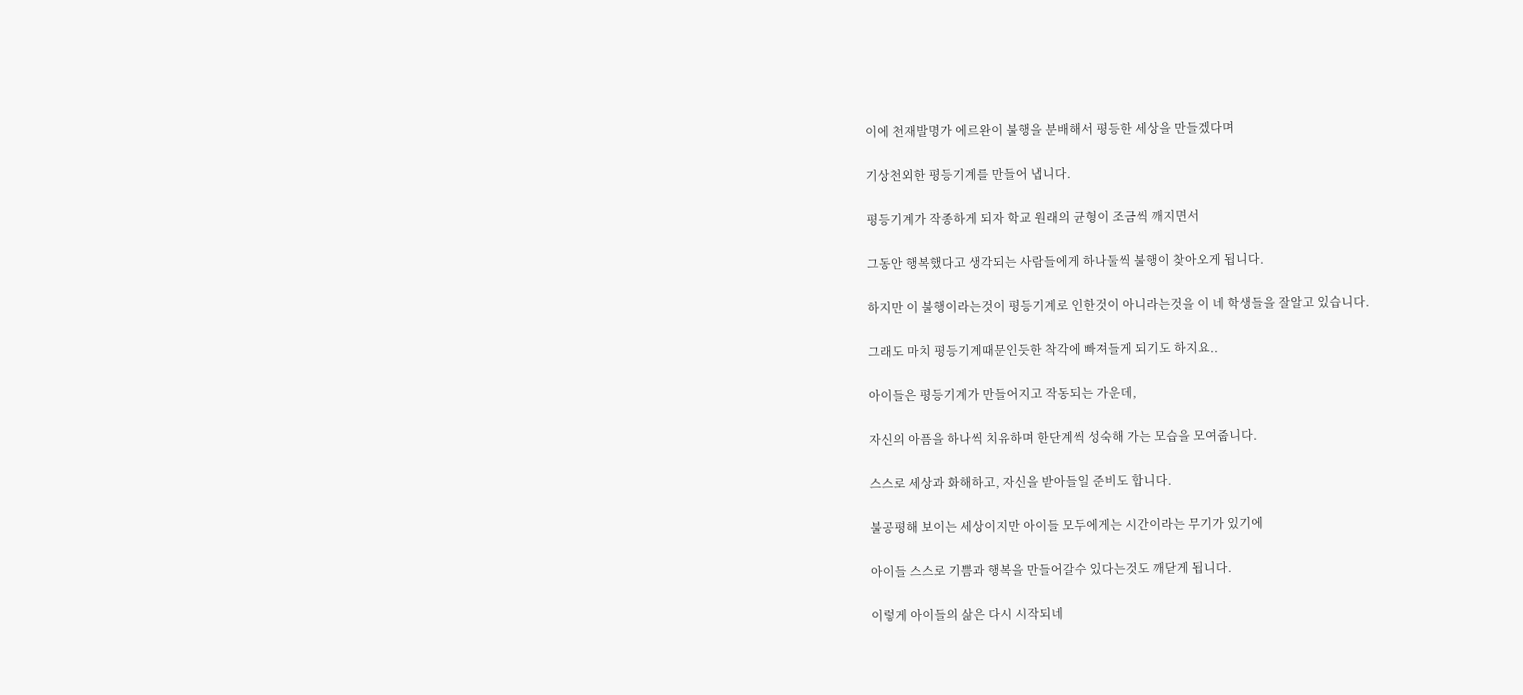이에 천재발명가 에르완이 불행을 분배해서 평등한 세상을 만들겠다며

기상천외한 평등기계를 만들어 냅니다.

평등기계가 작종하게 되자 학교 원래의 균형이 조금씩 깨지면서

그동안 행복했다고 생각되는 사람들에게 하나둘씩 불행이 찾아오게 됩니다.

하지만 이 불행이라는것이 평등기계로 인한것이 아니라는것을 이 네 학생들을 잘알고 있습니다.

그래도 마치 평등기계때문인듯한 착각에 빠져들게 되기도 하지요..

아이들은 평등기계가 만들어지고 작동되는 가운데,

자신의 아픔을 하나씩 치유하며 한단계씩 성숙해 가는 모습을 모여줍니다.

스스로 세상과 화해하고, 자신을 받아들일 준비도 합니다.

불공평해 보이는 세상이지만 아이들 모두에게는 시간이라는 무기가 있기에

아이들 스스로 기쁨과 행복을 만들어갈수 있다는것도 깨닫게 됩니다.

이렇게 아이들의 삶은 다시 시작되네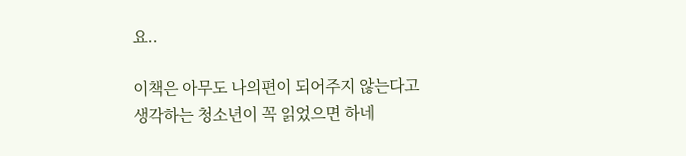요..

이책은 아무도 나의편이 되어주지 않는다고 생각하는 청소년이 꼭 읽었으면 하네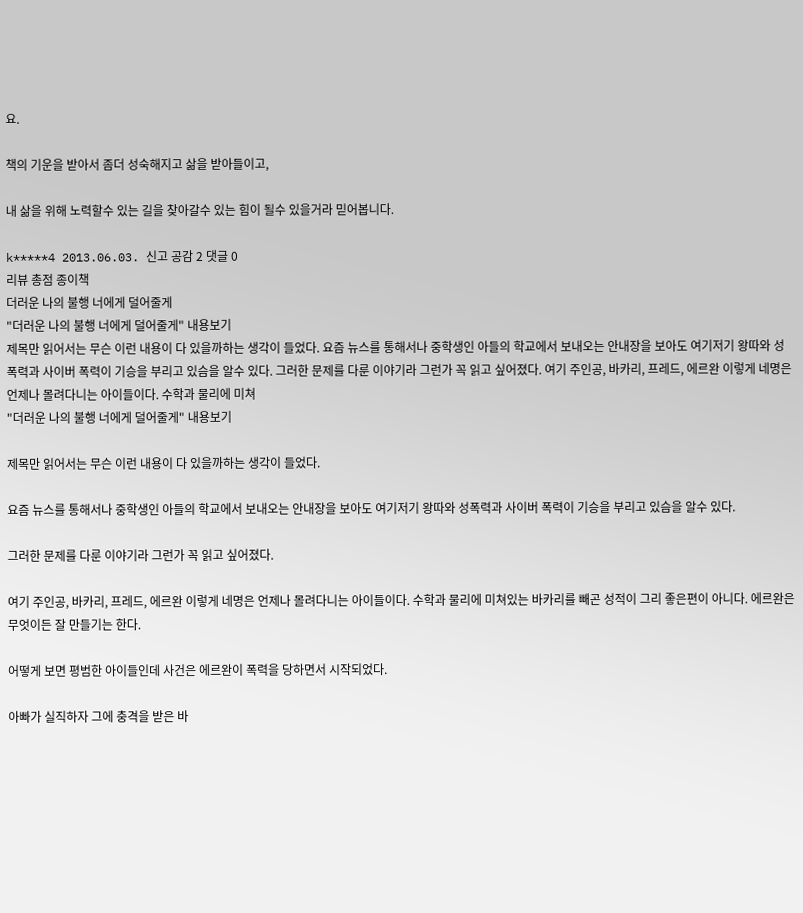요.

책의 기운을 받아서 좀더 성숙해지고 삶을 받아들이고,

내 삶을 위해 노력할수 있는 길을 찾아갈수 있는 힘이 될수 있을거라 믿어봅니다.

k*****4 2013.06.03. 신고 공감 2 댓글 0
리뷰 총점 종이책
더러운 나의 불행 너에게 덜어줄게
"더러운 나의 불행 너에게 덜어줄게" 내용보기
제목만 읽어서는 무슨 이런 내용이 다 있을까하는 생각이 들었다. 요즘 뉴스를 통해서나 중학생인 아들의 학교에서 보내오는 안내장을 보아도 여기저기 왕따와 성폭력과 사이버 폭력이 기승을 부리고 있슴을 알수 있다. 그러한 문제를 다룬 이야기라 그런가 꼭 읽고 싶어졌다. 여기 주인공, 바카리, 프레드, 에르완 이렇게 네명은 언제나 몰려다니는 아이들이다. 수학과 물리에 미쳐
"더러운 나의 불행 너에게 덜어줄게" 내용보기

제목만 읽어서는 무슨 이런 내용이 다 있을까하는 생각이 들었다.

요즘 뉴스를 통해서나 중학생인 아들의 학교에서 보내오는 안내장을 보아도 여기저기 왕따와 성폭력과 사이버 폭력이 기승을 부리고 있슴을 알수 있다.

그러한 문제를 다룬 이야기라 그런가 꼭 읽고 싶어졌다.

여기 주인공, 바카리, 프레드, 에르완 이렇게 네명은 언제나 몰려다니는 아이들이다. 수학과 물리에 미쳐있는 바카리를 빼곤 성적이 그리 좋은편이 아니다. 에르완은 무엇이든 잘 만들기는 한다.

어떻게 보면 평범한 아이들인데 사건은 에르완이 폭력을 당하면서 시작되었다.

아빠가 실직하자 그에 충격을 받은 바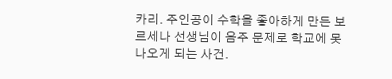카리. 주인공이 수학을 좋아하게 만든 보르세나 선생님이 음주 문제로 학교에 못 나오게 되는 사건.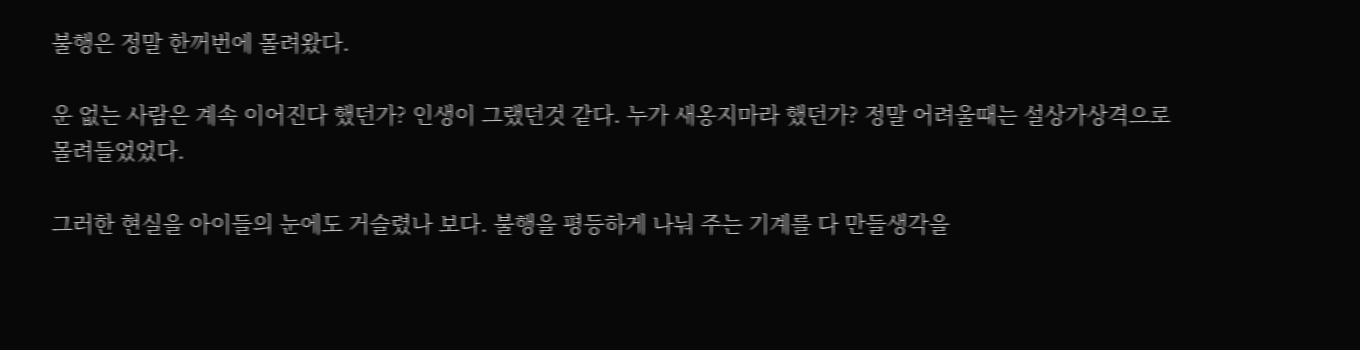불행은 정말 한꺼번에 몰려왔다.

운 없는 사람은 계속 이어진다 했던가? 인생이 그랬던것 같다. 누가 새옹지마라 했던가? 정말 어려울때는 설상가상격으로 몰려들었었다.

그러한 현실을 아이들의 눈에도 거슬렸나 보다. 불행을 평등하게 나눠 주는 기계를 다 만들생각을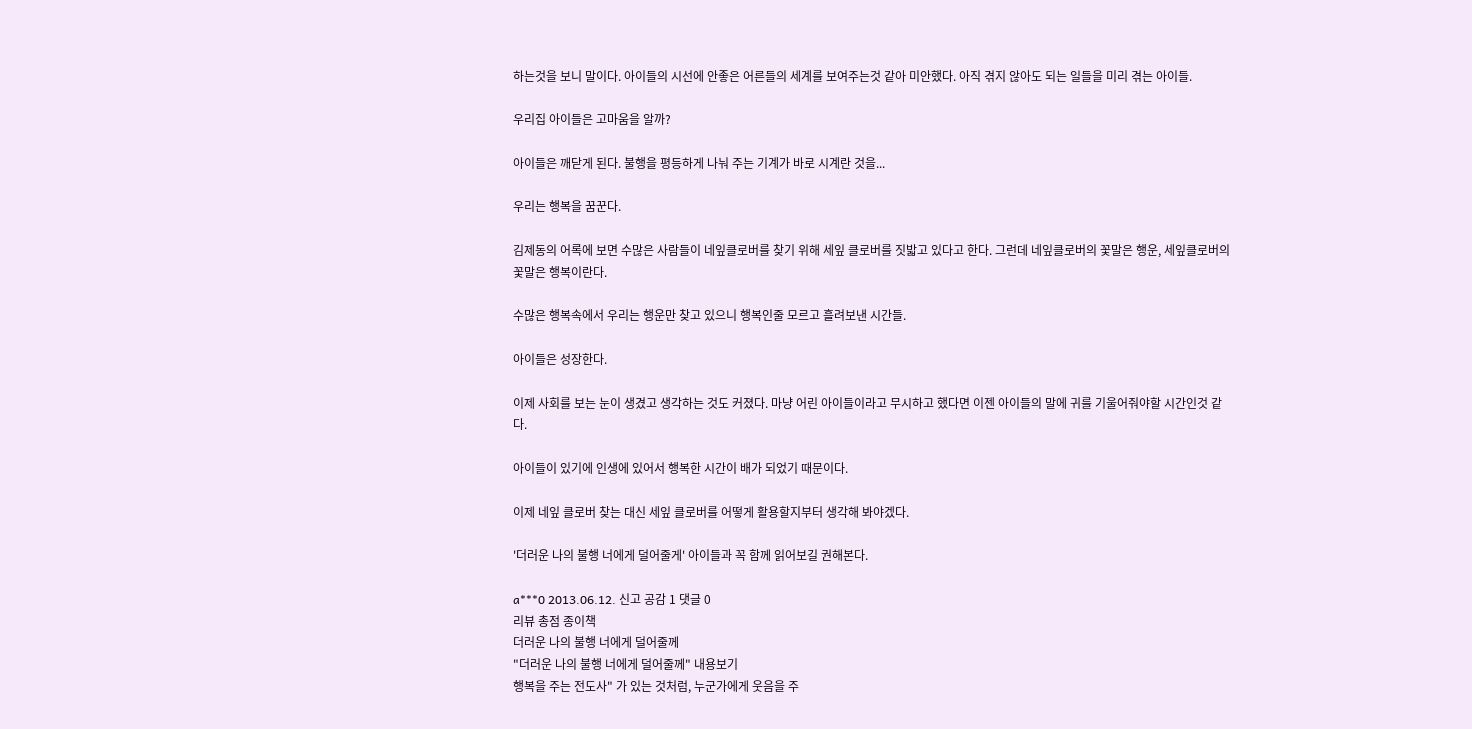하는것을 보니 말이다. 아이들의 시선에 안좋은 어른들의 세계를 보여주는것 같아 미안했다. 아직 겪지 않아도 되는 일들을 미리 겪는 아이들.

우리집 아이들은 고마움을 알까?

아이들은 깨닫게 된다. 불행을 평등하게 나눠 주는 기계가 바로 시계란 것을...

우리는 행복을 꿈꾼다.

김제동의 어록에 보면 수많은 사람들이 네잎클로버를 찾기 위해 세잎 클로버를 짓밟고 있다고 한다. 그런데 네잎클로버의 꽃말은 행운, 세잎클로버의 꽃말은 행복이란다.

수많은 행복속에서 우리는 행운만 찾고 있으니 행복인줄 모르고 흘려보낸 시간들.

아이들은 성장한다.

이제 사회를 보는 눈이 생겼고 생각하는 것도 커졌다. 마냥 어린 아이들이라고 무시하고 했다면 이젠 아이들의 말에 귀를 기울어줘야할 시간인것 같다.

아이들이 있기에 인생에 있어서 행복한 시간이 배가 되었기 때문이다.

이제 네잎 클로버 찾는 대신 세잎 클로버를 어떻게 활용할지부터 생각해 봐야겠다.

'더러운 나의 불행 너에게 덜어줄게' 아이들과 꼭 함께 읽어보길 권해본다.

a***0 2013.06.12. 신고 공감 1 댓글 0
리뷰 총점 종이책
더러운 나의 불행 너에게 덜어줄께
"더러운 나의 불행 너에게 덜어줄께" 내용보기
행복을 주는 전도사" 가 있는 것처럼, 누군가에게 웃음을 주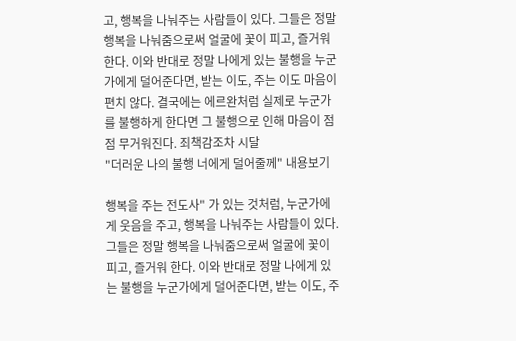고, 행복을 나눠주는 사람들이 있다. 그들은 정말 행복을 나눠줌으로써 얼굴에 꽃이 피고, 즐거워 한다. 이와 반대로 정말 나에게 있는 불행을 누군가에게 덜어준다면, 받는 이도, 주는 이도 마음이 편치 않다. 결국에는 에르완처럼 실제로 누군가를 불행하게 한다면 그 불행으로 인해 마음이 점점 무거워진다. 죄책감조차 시달
"더러운 나의 불행 너에게 덜어줄께" 내용보기

행복을 주는 전도사" 가 있는 것처럼, 누군가에게 웃음을 주고, 행복을 나눠주는 사람들이 있다. 그들은 정말 행복을 나눠줌으로써 얼굴에 꽃이 피고, 즐거워 한다. 이와 반대로 정말 나에게 있는 불행을 누군가에게 덜어준다면, 받는 이도, 주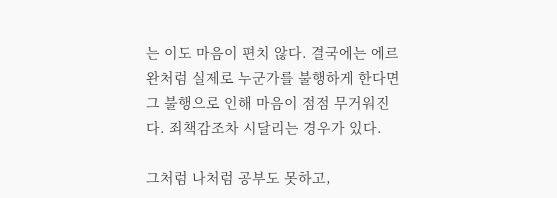는 이도 마음이 편치 않다. 결국에는 에르완처럼 실제로 누군가를 불행하게 한다면 그 불행으로 인해 마음이 점점 무거워진다. 죄책감조차 시달리는 경우가 있다.

그처럼 나처럼 공부도 못하고,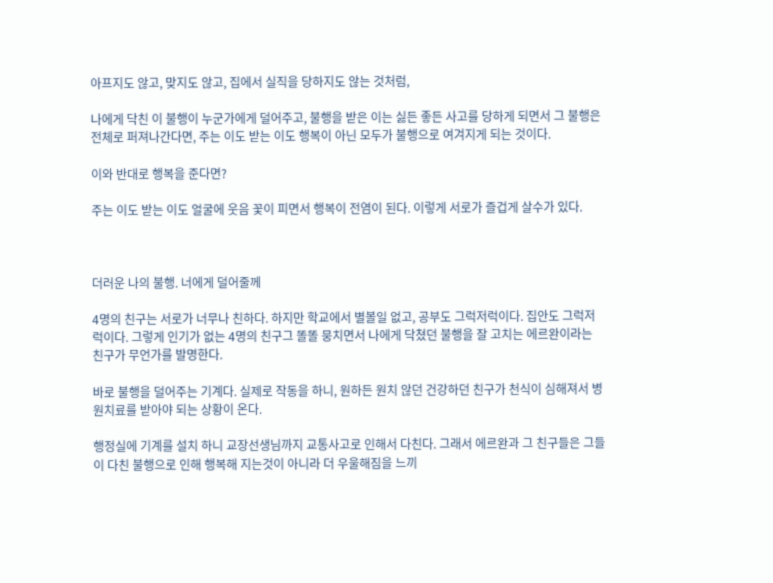아프지도 않고, 맞지도 않고, 집에서 실직을 당하지도 않는 것처럼,

나에게 닥친 이 불행이 누군가에게 덜어주고, 불행을 받은 이는 싫든 좋든 사고를 당하게 되면서 그 불행은 전체로 퍼져나간다면, 주는 이도 받는 이도 행복이 아닌 모두가 불행으로 여겨지게 되는 것이다.

이와 반대로 행복을 준다면?

주는 이도 받는 이도 얼굴에 웃음 꽃이 피면서 행복이 전염이 된다. 이렇게 서로가 즐겁게 살수가 있다.



더러운 나의 불행. 너에게 덜어줄께

4명의 친구는 서로가 너무나 친하다. 하지만 학교에서 별볼일 없고, 공부도 그럭저럭이다. 집안도 그럭저럭이다. 그렇게 인기가 없는 4명의 친구그 똘똘 뭉치면서 나에게 닥쳤던 불행을 잘 고치는 에르완이라는 친구가 무언가를 발명한다.

바로 불행을 덜어주는 기계다. 실제로 작동을 하니, 원하든 원치 않던 건강하던 친구가 천식이 심해져서 병원치료를 받아야 되는 상황이 온다.

행정실에 기계를 설치 하니 교장선생님까지 교통사고로 인해서 다친다. 그래서 에르완과 그 친구들은 그들이 다친 불행으로 인해 행복해 지는것이 아니라 더 우울해짐을 느끼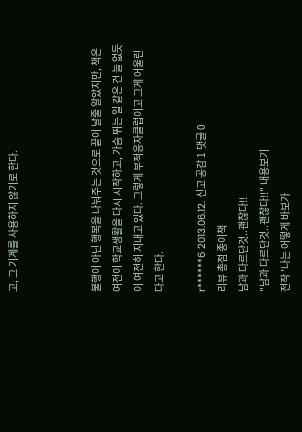고, 그 기계를 사용하지 않기로 한다.



불행이 아닌 행복을 나눠주는 것으로 끝이 날줄 알았지만, 책은 여전이 학교생활을 다시 시작하고, 가슴 뛰는 일 같은 건 늘 없듯이 여전히 지내고 있다. 그렇게 부적응자클럽이고 그게 어울린다고 한다.

r******6 2013.06.12. 신고 공감 1 댓글 0
리뷰 총점 종이책
남과 다르단것..괜찮다!!
"남과 다르단것..괜찮다!!" 내용보기
전작 '나는 어떻게 바보가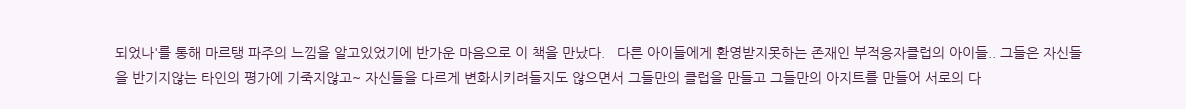되었나'를 통해 마르탱 파주의 느낌을 알고있었기에 반가운 마음으로 이 책을 만났다.   다른 아이들에게 환영받지못하는 존재인 부적응자클럽의 아이들.. 그들은 자신들을 반기지않는 타인의 평가에 기죽지않고~ 자신들을 다르게 변화시키려들지도 않으면서 그들만의 클럽을 만들고 그들만의 아지트를 만들어 서로의 다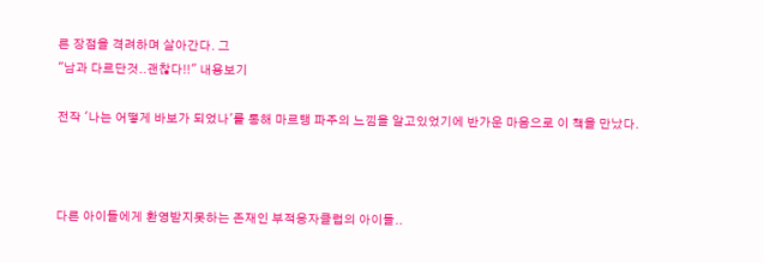른 장점을 격려하며 살아간다. 그
"남과 다르단것..괜찮다!!" 내용보기

전작 '나는 어떻게 바보가 되었나'를 통해 마르탱 파주의 느낌을 알고있었기에 반가운 마음으로 이 책을 만났다.



다른 아이들에게 환영받지못하는 존재인 부적응자클럽의 아이들..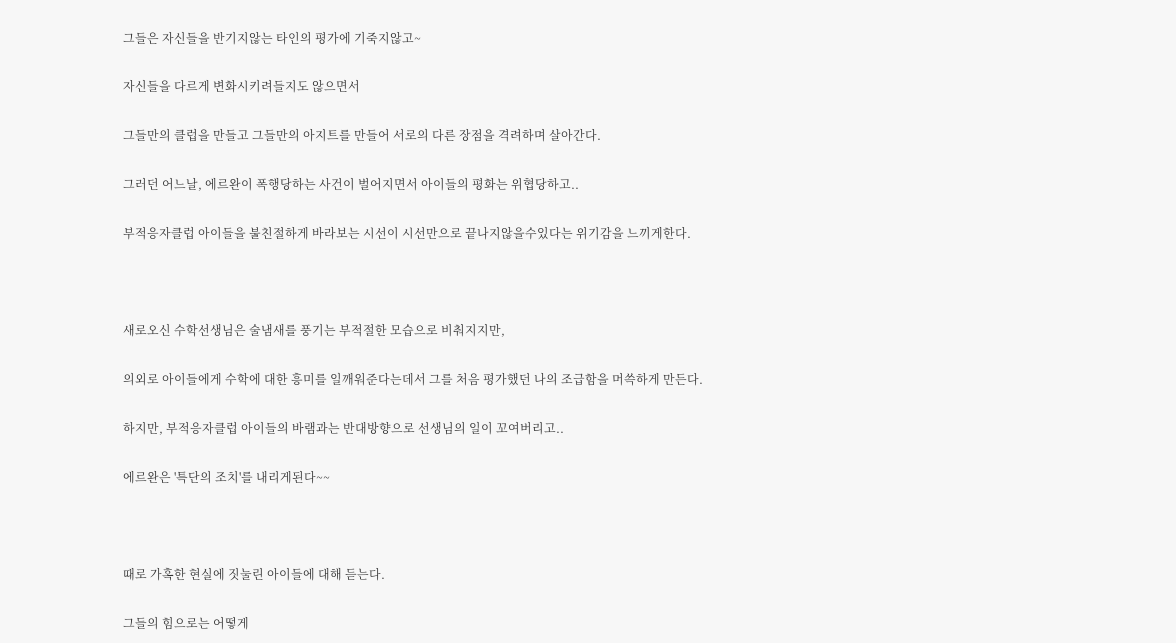그들은 자신들을 반기지않는 타인의 평가에 기죽지않고~

자신들을 다르게 변화시키려들지도 않으면서

그들만의 클럽을 만들고 그들만의 아지트를 만들어 서로의 다른 장점을 격려하며 살아간다.

그러던 어느날, 에르완이 폭행당하는 사건이 벌어지면서 아이들의 평화는 위협당하고..

부적응자클럽 아이들을 불친절하게 바라보는 시선이 시선만으로 끝나지않을수있다는 위기감을 느끼게한다.



새로오신 수학선생님은 술냄새를 풍기는 부적절한 모습으로 비춰지지만,

의외로 아이들에게 수학에 대한 흥미를 일깨워준다는데서 그를 처음 평가했던 나의 조급함을 머쓱하게 만든다.

하지만, 부적응자클럽 아이들의 바램과는 반대방향으로 선생님의 일이 꼬여버리고..

에르완은 '특단의 조치'를 내리게된다~~



때로 가혹한 현실에 짓눌린 아이들에 대해 듣는다.

그들의 힘으로는 어떻게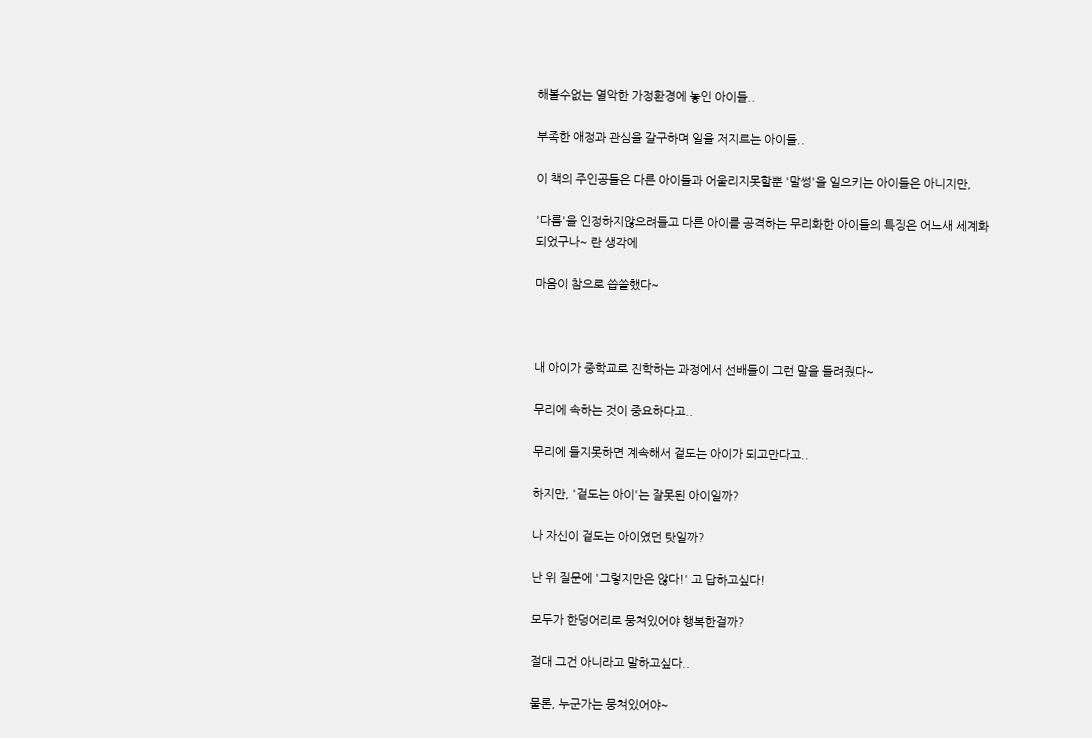해볼수없는 열악한 가정환경에 놓인 아이들..

부족한 애정과 관심을 갈구하며 일을 저지르는 아이들..

이 책의 주인공들은 다른 아이들과 어울리지못할뿐 '말썽'을 일으키는 아이들은 아니지만,

'다름'을 인정하지않으려들고 다른 아이를 공격하는 무리화한 아이들의 특징은 어느새 세계화되었구나~ 란 생각에

마음이 참으로 씁쓸했다~



내 아이가 중학교로 진학하는 과정에서 선배들이 그런 말을 들려줬다~

무리에 속하는 것이 중요하다고..

무리에 들지못하면 계속해서 겉도는 아이가 되고만다고..

하지만, '겉도는 아이'는 잘못된 아이일까?

나 자신이 겉도는 아이였던 탓일까?

난 위 질문에 '그렇지만은 않다!' 고 답하고싶다!

모두가 한덩어리로 뭉쳐있어야 행복한걸까?

절대 그건 아니라고 말하고싶다..

물론, 누군가는 뭉쳐있어야~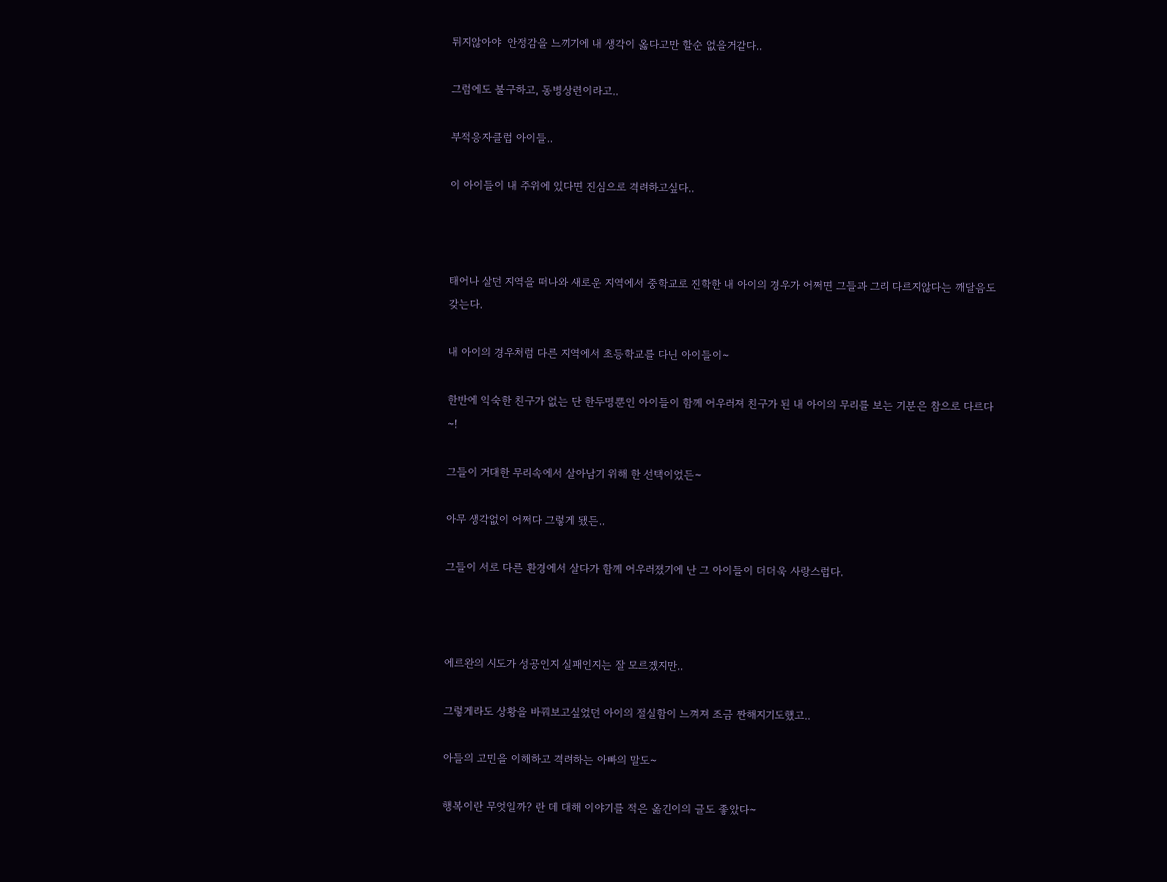튀지않아야  안정감을 느끼기에 내 생각이 옳다고만 할순 없을거같다..

그럼에도 불구하고, 동병상련이라고..

부적응자클럽 아이들..

이 아이들이 내 주위에 있다면 진심으로 격려하고싶다..



태어나 살던 지역을 떠나와 새로운 지역에서 중학교로 진학한 내 아이의 경우가 어쩌면 그들과 그리 다르지않다는 깨달음도 갖는다.

내 아이의 경우처럼 다른 지역에서 초등학교를 다닌 아이들이~

한반에 익숙한 친구가 없는 단 한두명뿐인 아이들이 함께 어우러져 친구가 된 내 아이의 무리를 보는 기분은 참으로 다르다~!

그들이 거대한 무리속에서 살아남기 위해 한 선택이었든~

아무 생각없이 어쩌다 그렇게 됐든..

그들이 서로 다른 환경에서 살다가 함께 어우러졌기에 난 그 아이들이 더더욱 사랑스럽다.



에르완의 시도가 성공인지 실패인지는 잘 모르겠지만..

그렇게라도 상황을 바꿔보고싶었던 아이의 절실함이 느껴져 조금 짠해지기도했고..

아들의 고민을 이해하고 격려하는 아빠의 말도~

행복이란 무엇일까? 란 데 대해 이야기를 적은 옮긴이의 글도 좋았다~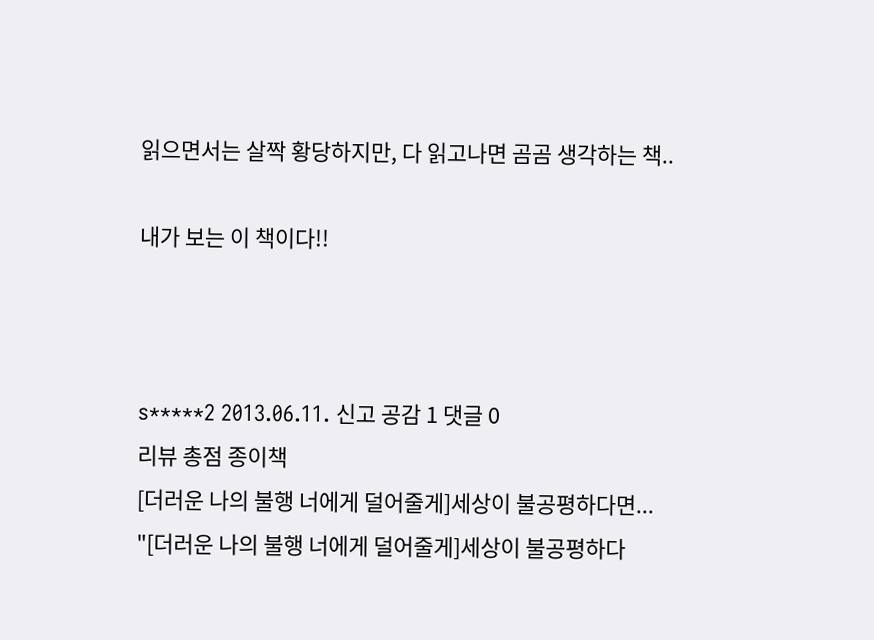읽으면서는 살짝 황당하지만, 다 읽고나면 곰곰 생각하는 책..

내가 보는 이 책이다!!



s*****2 2013.06.11. 신고 공감 1 댓글 0
리뷰 총점 종이책
[더러운 나의 불행 너에게 덜어줄게]세상이 불공평하다면...
"[더러운 나의 불행 너에게 덜어줄게]세상이 불공평하다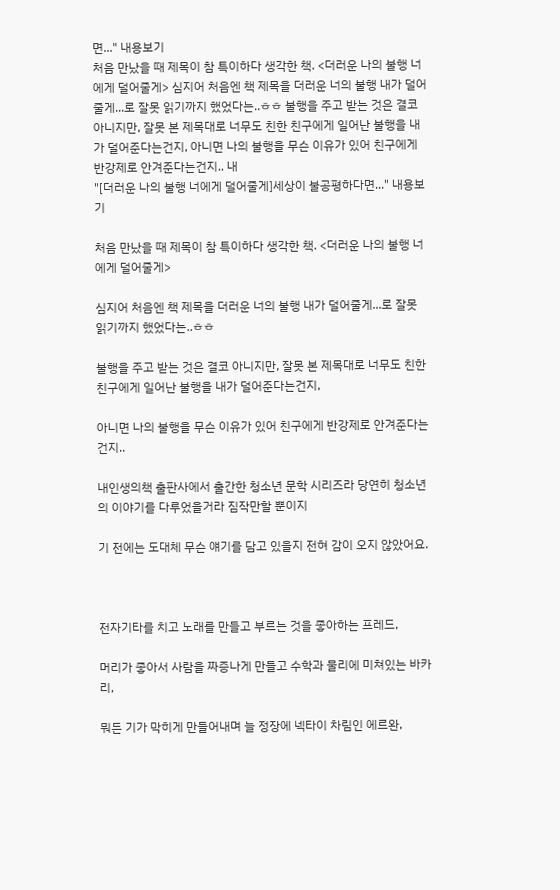면..." 내용보기
처음 만났을 때 제목이 참 특이하다 생각한 책. <더러운 나의 불행 너에게 덜어줄게> 심지어 처음엔 책 제목을 더러운 너의 불행 내가 덜어줄게...로 잘못 읽기까지 했었다는..ㅎㅎ 불행을 주고 받는 것은 결코 아니지만, 잘못 본 제목대로 너무도 친한 친구에게 일어난 불행을 내가 덜어준다는건지, 아니면 나의 불행을 무슨 이유가 있어 친구에게 반강제로 안겨준다는건지.. 내
"[더러운 나의 불행 너에게 덜어줄게]세상이 불공평하다면..." 내용보기

처음 만났을 때 제목이 참 특이하다 생각한 책. <더러운 나의 불행 너에게 덜어줄게>

심지어 처음엔 책 제목을 더러운 너의 불행 내가 덜어줄게...로 잘못 읽기까지 했었다는..ㅎㅎ

불행을 주고 받는 것은 결코 아니지만, 잘못 본 제목대로 너무도 친한 친구에게 일어난 불행을 내가 덜어준다는건지,

아니면 나의 불행을 무슨 이유가 있어 친구에게 반강제로 안겨준다는건지..

내인생의책 출판사에서 출간한 청소년 문학 시리즈라 당연히 청소년의 이야기를 다루었을거라 짐작만할 뿐이지

기 전에는 도대체 무슨 얘기를 담고 있을지 전혀 감이 오지 않았어요.



전자기타를 치고 노래를 만들고 부르는 것을 좋아하는 프레드,

머리가 좋아서 사람을 짜증나게 만들고 수학과 물리에 미쳐있는 바카리,

뭐든 기가 막히게 만들어내며 늘 정장에 넥타이 차림인 에르완,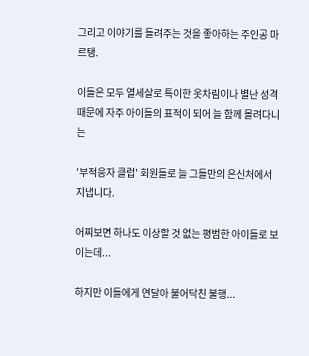그리고 이야기를 들려주는 것을 좋아하는 주인공 마르탱.

이들은 모두 열세살로 특이한 옷차림이나 별난 성격 때문에 자주 아이들의 표적이 되어 늘 함께 몰려다니는

'부적응자 클럽' 회원들로 늘 그들만의 은신처에서 지냅니다.

어찌보면 하나도 이상할 것 없는 평범한 아이들로 보이는데...

하지만 이들에게 연달아 불어닥친 불행...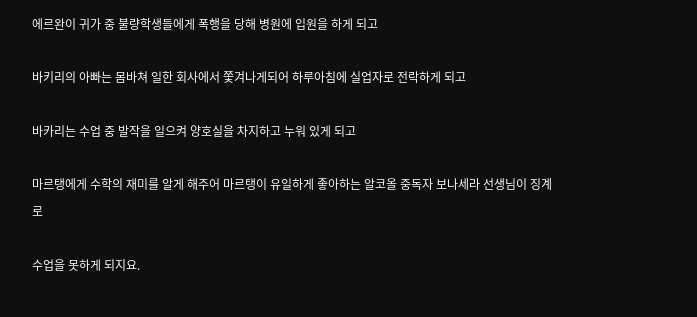에르완이 귀가 중 불량학생들에게 폭행을 당해 병원에 입원을 하게 되고

바키리의 아빠는 몸바쳐 일한 회사에서 쫓겨나게되어 하루아침에 실업자로 전락하게 되고

바카리는 수업 중 발작을 일으켜 양호실을 차지하고 누워 있게 되고

마르탱에게 수학의 재미를 알게 해주어 마르탱이 유일하게 좋아하는 알코올 중독자 보나세라 선생님이 징계로

수업을 못하게 되지요.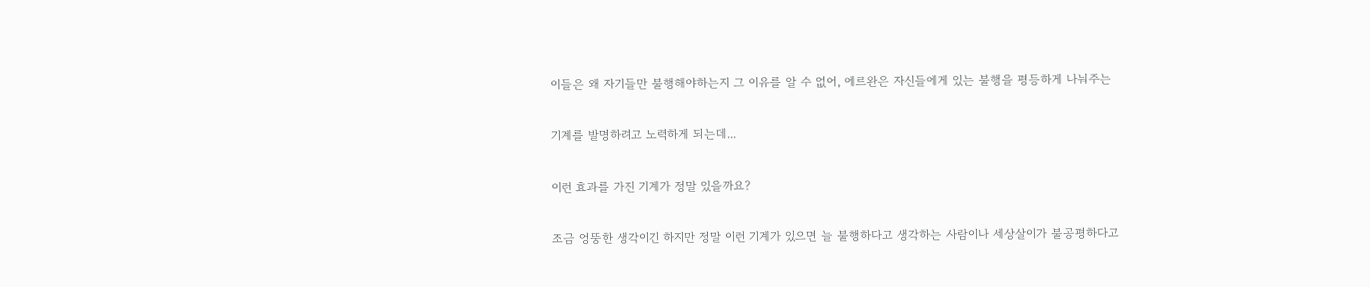이들은 왜 자기들만 불행해야하는지 그 이유를 알 수 없어, 에르완은 자신들에게 있는 불행을 평등하게 나눠주는

기계를 발명하려고 노력하게 되는데...

이런 효과를 가진 기계가 정말 있을까요?

조금 엉뚱한 생각이긴 하지만 정말 이런 기계가 있으면 늘 불행하다고 생각하는 사람이나 세상살이가 불공평하다고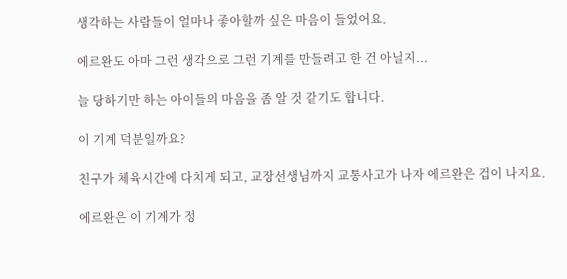생각하는 사람들이 얼마나 좋아할까 싶은 마음이 들었어요.

에르완도 아마 그런 생각으로 그런 기계를 만들려고 한 건 아닐지...

늘 당하기만 하는 아이들의 마음을 좀 알 것 같기도 합니다.

이 기계 덕분일까요?

친구가 체육시간에 다치게 되고, 교장선생님까지 교통사고가 나자 에르완은 겁이 나지요.

에르완은 이 기계가 정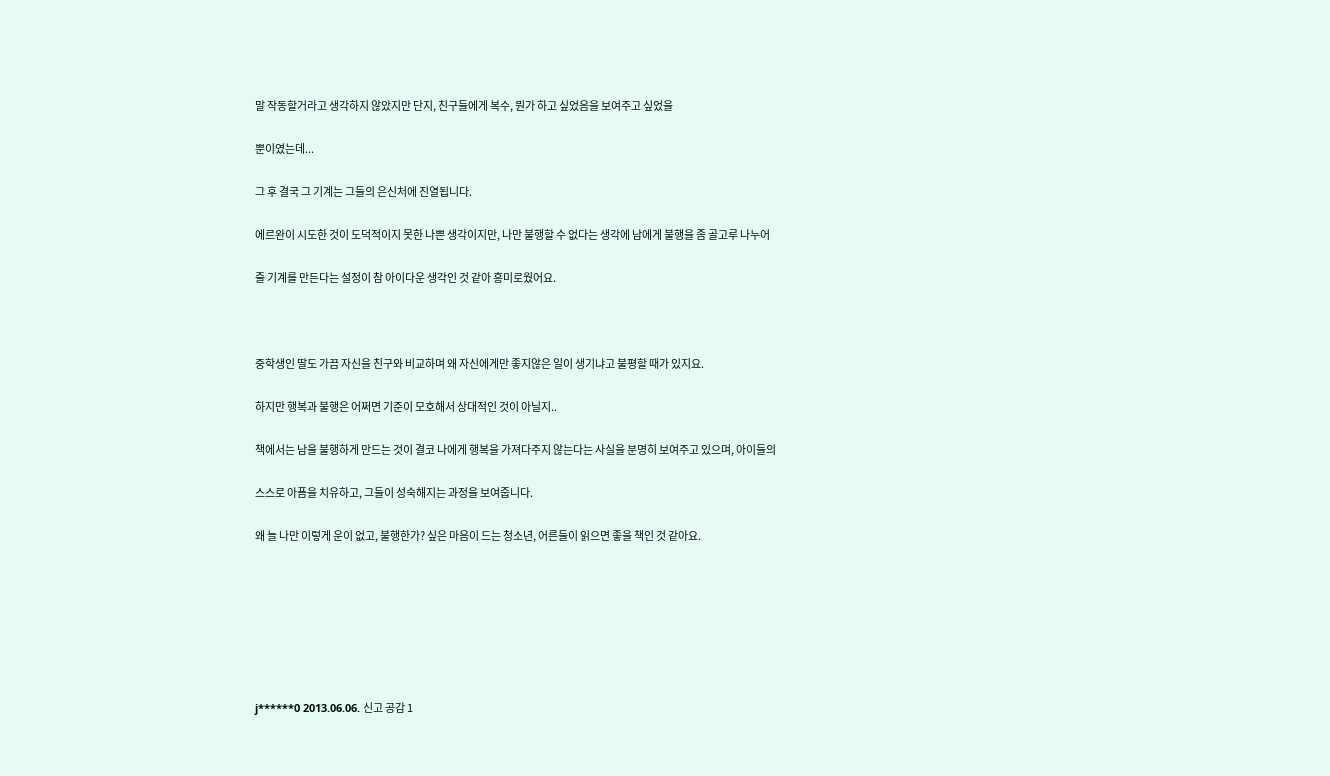말 작동할거라고 생각하지 않았지만 단지, 친구들에게 복수, 뭔가 하고 싶었음을 보여주고 싶었을

뿐이였는데...

그 후 결국 그 기계는 그들의 은신처에 진열됩니다.

에르완이 시도한 것이 도덕적이지 못한 나쁜 생각이지만, 나만 불행할 수 없다는 생각에 남에게 불행을 좀 골고루 나누어

줄 기계를 만든다는 설정이 참 아이다운 생각인 것 같아 흥미로웠어요.



중학생인 딸도 가끔 자신을 친구와 비교하며 왜 자신에게만 좋지않은 일이 생기냐고 불평할 때가 있지요.

하지만 행복과 불행은 어쩌면 기준이 모호해서 상대적인 것이 아닐지..

책에서는 남을 불행하게 만드는 것이 결코 나에게 행복을 가져다주지 않는다는 사실을 분명히 보여주고 있으며, 아이들의

스스로 아픔을 치유하고, 그들이 성숙해지는 과정을 보여줍니다.

왜 늘 나만 이렇게 운이 없고, 불행한가? 싶은 마음이 드는 청소년, 어른들이 읽으면 좋을 책인 것 같아요.







j******0 2013.06.06. 신고 공감 1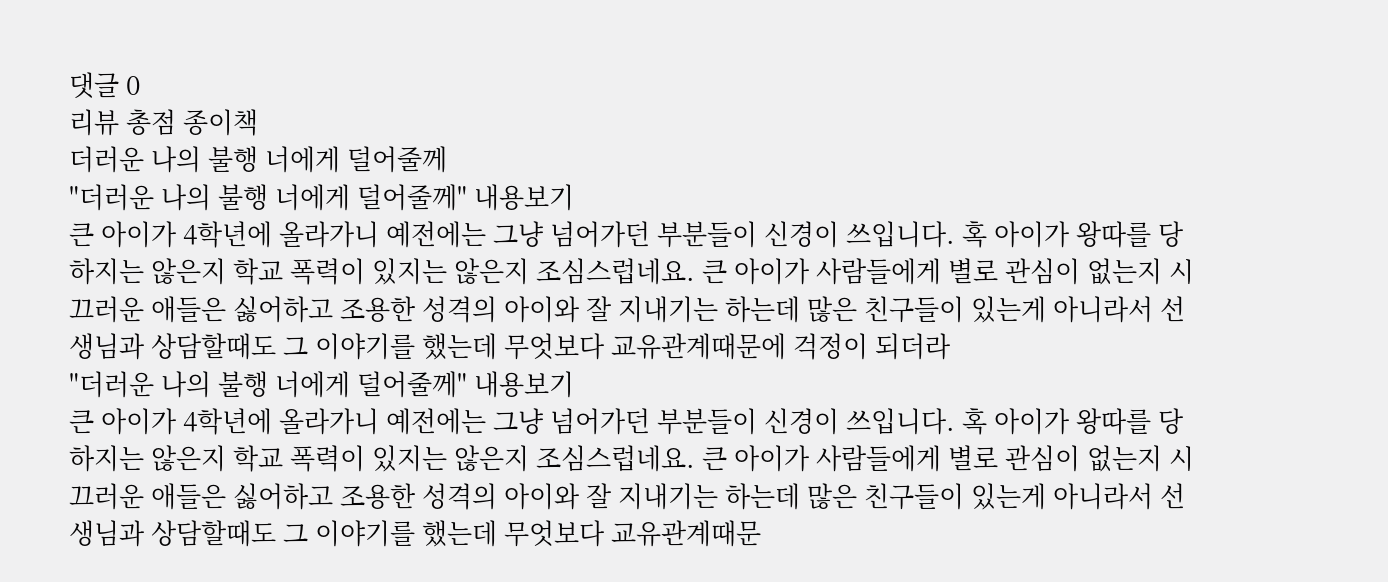댓글 0
리뷰 총점 종이책
더러운 나의 불행 너에게 덜어줄께
"더러운 나의 불행 너에게 덜어줄께" 내용보기
큰 아이가 4학년에 올라가니 예전에는 그냥 넘어가던 부분들이 신경이 쓰입니다. 혹 아이가 왕따를 당하지는 않은지 학교 폭력이 있지는 않은지 조심스럽네요. 큰 아이가 사람들에게 별로 관심이 없는지 시끄러운 애들은 싫어하고 조용한 성격의 아이와 잘 지내기는 하는데 많은 친구들이 있는게 아니라서 선생님과 상담할때도 그 이야기를 했는데 무엇보다 교유관계때문에 걱정이 되더라
"더러운 나의 불행 너에게 덜어줄께" 내용보기
큰 아이가 4학년에 올라가니 예전에는 그냥 넘어가던 부분들이 신경이 쓰입니다. 혹 아이가 왕따를 당하지는 않은지 학교 폭력이 있지는 않은지 조심스럽네요. 큰 아이가 사람들에게 별로 관심이 없는지 시끄러운 애들은 싫어하고 조용한 성격의 아이와 잘 지내기는 하는데 많은 친구들이 있는게 아니라서 선생님과 상담할때도 그 이야기를 했는데 무엇보다 교유관계때문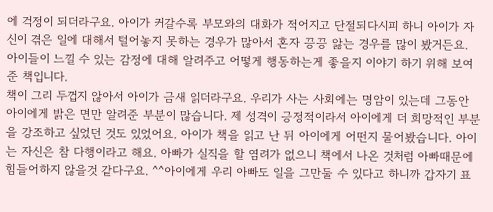에 걱정이 되더라구요. 아이가 커갈수록 부모와의 대화가 적어지고 단절되다시피 하니 아이가 자신이 겪은 일에 대해서 털어놓지 못하는 경우가 많아서 혼자 끙끙 앓는 경우를 많이 봤거든요. 아이들이 느낄 수 있는 감정에 대해 알려주고 어떻게 행동하는게 좋을지 이야기 하기 위해 보여준 책입니다.
책이 그리 두껍지 않아서 아이가 금새 읽더라구요. 우리가 사는 사회에는 명암이 있는데 그동안 아이에게 밝은 면만 알려준 부분이 많습니다. 제 성격이 긍정적이라서 아이에게 더 희망적인 부분을 강조하고 싶었던 것도 있었어요. 아이가 책을 읽고 난 뒤 아이에게 어떤지 물어봤습니다. 아이는 자신은 참 다행이라고 해요. 아빠가 실직을 할 염려가 없으니 책에서 나온 것처럼 아빠때문에 힘들어하지 않을것 같다구요. ^^아이에게 우리 아빠도 일을 그만둘 수 있다고 하니까 갑자기 표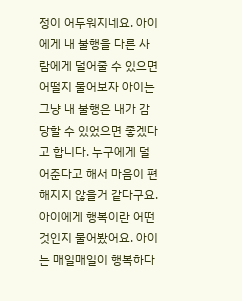정이 어두워지네요. 아이에게 내 불행을 다른 사람에게 덜어줄 수 있으면 어떨지 물어보자 아이는 그냥 내 불행은 내가 감당할 수 있었으면 좋겠다고 합니다. 누구에게 덜어준다고 해서 마음이 편해지지 않을거 같다구요. 아이에게 행복이란 어떤 것인지 물어봤어요. 아이는 매일매일이 행복하다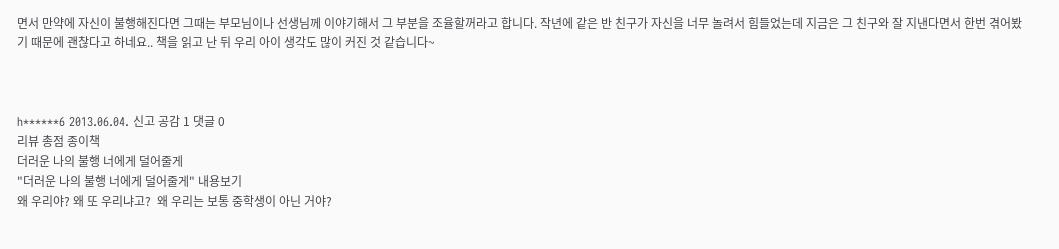면서 만약에 자신이 불행해진다면 그때는 부모님이나 선생님께 이야기해서 그 부분을 조율할꺼라고 합니다. 작년에 같은 반 친구가 자신을 너무 놀려서 힘들었는데 지금은 그 친구와 잘 지낸다면서 한번 겪어봤기 때문에 괜찮다고 하네요.. 책을 읽고 난 뒤 우리 아이 생각도 많이 커진 것 같습니다~



h******6 2013.06.04. 신고 공감 1 댓글 0
리뷰 총점 종이책
더러운 나의 불행 너에게 덜어줄게
"더러운 나의 불행 너에게 덜어줄게" 내용보기
왜 우리야? 왜 또 우리냐고?  왜 우리는 보통 중학생이 아닌 거야?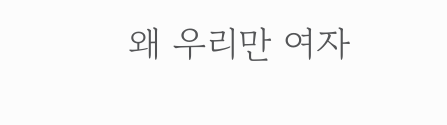왜 우리만 여자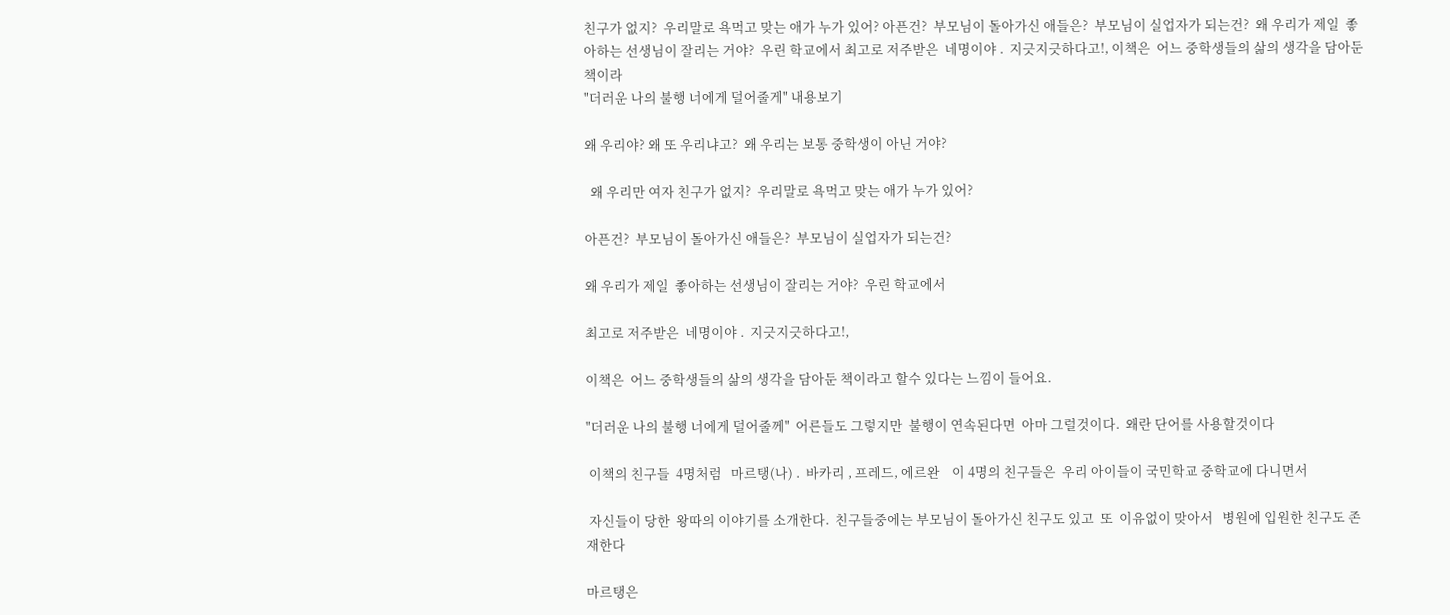친구가 없지?  우리말로 욕먹고 맞는 애가 누가 있어? 아픈건?  부모님이 돌아가신 애들은?  부모님이 실업자가 되는건?  왜 우리가 제일  좋아하는 선생님이 잘리는 거야?  우린 학교에서 최고로 저주받은  네명이야 .  지긋지긋하다고!, 이책은  어느 중학생들의 삶의 생각을 담아둔 책이라
"더러운 나의 불행 너에게 덜어줄게" 내용보기

왜 우리야? 왜 또 우리냐고?  왜 우리는 보통 중학생이 아닌 거야?

  왜 우리만 여자 친구가 없지?  우리말로 욕먹고 맞는 애가 누가 있어?

아픈건?  부모님이 돌아가신 애들은?  부모님이 실업자가 되는건?

왜 우리가 제일  좋아하는 선생님이 잘리는 거야?  우린 학교에서

최고로 저주받은  네명이야 .  지긋지긋하다고!,

이책은  어느 중학생들의 삶의 생각을 담아둔 책이라고 할수 있다는 느낌이 들어요.

"더러운 나의 불행 너에게 덜어줄께"  어른들도 그렇지만  불행이 연속된다면  아마 그럴것이다.  왜란 단어를 사용할것이다

 이책의 친구들  4명처럼   마르탱(나) .  바카리 , 프레드, 에르완    이 4명의 친구들은  우리 아이들이 국민학교 중학교에 다니면서

 자신들이 당한  왕따의 이야기를 소개한다.  친구들중에는 부모님이 돌아가신 친구도 있고  또  이유없이 맞아서   병원에 입원한 친구도 존재한다

마르탱은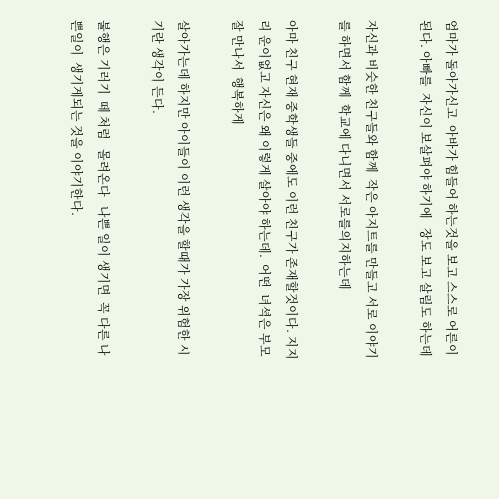엄마가 돌아가신고  아바가 힘들어 하는것을 보고 스스로 어른이된다. 아빠를  자신이 보살펴야 하기에   장도 보고 살림도 하는데

자신과 비슷한 친구들와 함께  작은 아지트를 만들고 서로 이야기를 하면서 함께  학교에 다니면서 서로를의지하는데

아마 친구 현재 중학생들 중에도 이런 친구가 존재할것이다. 지지리 운이없고 자신은 왜 이렇게 살아야 하는데.  어떤  녀셕은 부모잘 만나서  행복하게

살아가는데 하지만 아이들이 이런 생각을 할때가 가장 위험한 시기란 생각이 든다.

불행은 기러기  떼 처럼   몰려온다   나쁜 일이 생기면  꼭 다른 나쁜일이  생기게되는 것을 이야기한다.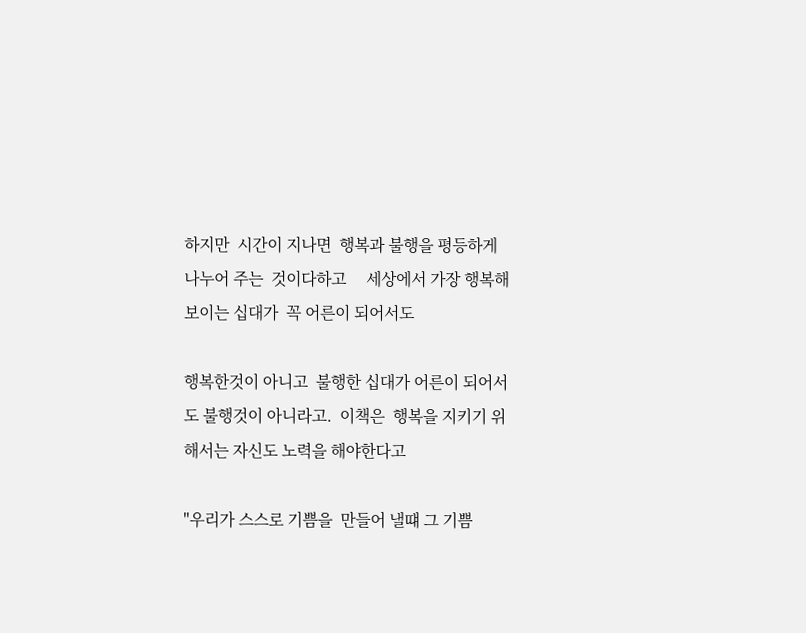하지만  시간이 지나면  행복과 불행을 평등하게 나누어 주는  것이다하고     세상에서 가장 행복해 보이는 십대가  꼭 어른이 되어서도

행복한것이 아니고  불행한 십대가 어른이 되어서도 불행것이 아니라고.  이책은  행복을 지키기 위해서는 자신도 노력을 해야한다고

"우리가 스스로 기쁨을  만들어 낼떄 그 기쁨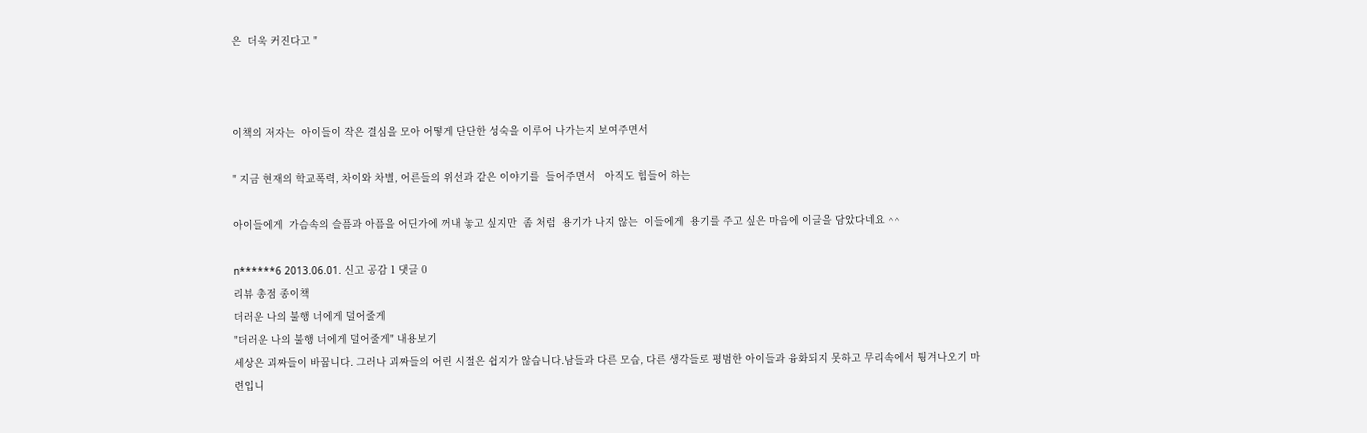은  더욱 커진다고 "



이책의 저자는  아이들이 작은 결심을 모아 어떻게 단단한 성숙을 이루어 나가는지 보여주면서

" 지금 현재의 학교폭력, 차이와 차별, 어른들의 위선과 같은 이야기를  들어주면서   아직도 힘들어 하는

아이들에게  가슴속의 슬픔과 아픔을 어딘가에 꺼내 놓고 싶지만  좀 처럼  용기가 나지 않는  이들에게  용기를 주고 싶은 마음에 이글을 담았다네요 ^^

n******6 2013.06.01. 신고 공감 1 댓글 0
리뷰 총점 종이책
더러운 나의 불행 너에게 덜어줄게
"더러운 나의 불행 너에게 덜어줄게" 내용보기
세상은 괴짜들이 바꿉니다. 그러나 괴짜들의 어린 시절은 쉽지가 않습니다.남들과 다른 모습, 다른 생각들로 평범한 아이들과 융화되지 못하고 무리속에서 튕겨나오기 마련입니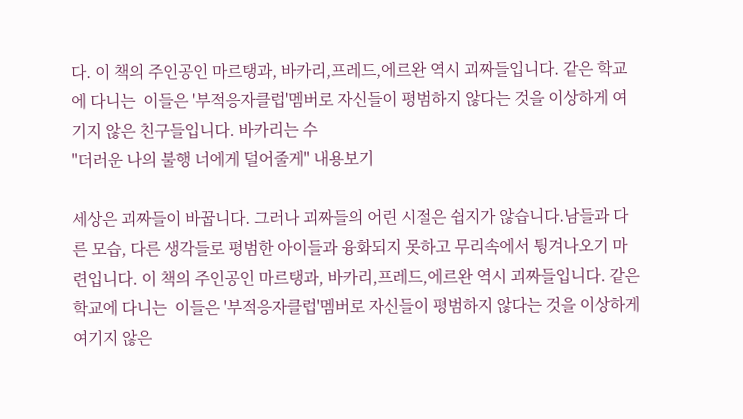다. 이 책의 주인공인 마르탱과, 바카리,프레드,에르완 역시 괴짜들입니다. 같은 학교에 다니는  이들은 '부적응자클럽'멤버로 자신들이 평범하지 않다는 것을 이상하게 여기지 않은 친구들입니다. 바카리는 수
"더러운 나의 불행 너에게 덜어줄게" 내용보기

세상은 괴짜들이 바꿉니다. 그러나 괴짜들의 어린 시절은 쉽지가 않습니다.남들과 다른 모습, 다른 생각들로 평범한 아이들과 융화되지 못하고 무리속에서 튕겨나오기 마련입니다. 이 책의 주인공인 마르탱과, 바카리,프레드,에르완 역시 괴짜들입니다. 같은 학교에 다니는  이들은 '부적응자클럽'멤버로 자신들이 평범하지 않다는 것을 이상하게 여기지 않은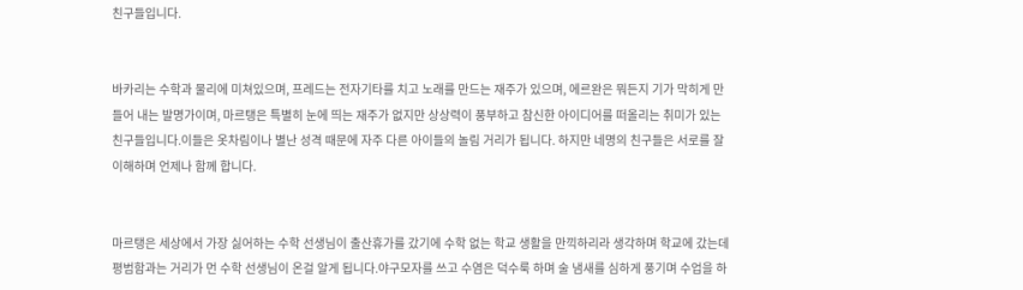친구들입니다.


바카리는 수학과 물리에 미쳐있으며, 프레드는 전자기타를 치고 노래를 만드는 재주가 있으며, 에르완은 뭐든지 기가 막히게 만들어 내는 발명가이며, 마르탱은 특별히 눈에 띄는 재주가 없지만 상상력이 풍부하고 참신한 아이디어를 떠올리는 취미가 있는 친구들입니다.이들은 옷차림이나 별난 성격 때문에 자주 다른 아이들의 놀림 거리가 됩니다. 하지만 네명의 친구들은 서로를 잘 이해하며 언제나 함께 합니다.


마르탱은 세상에서 가장 싫어하는 수학 선생님이 출산휴가를 갔기에 수학 없는 학교 생활을 만끽하리라 생각하며 학교에 갔는데 평범함과는 거리가 먼 수학 선생님이 온걸 알게 됩니다.야구모자를 쓰고 수염은 덕수룩 하며 술 냄새를 심하게 풍기며 수업을 하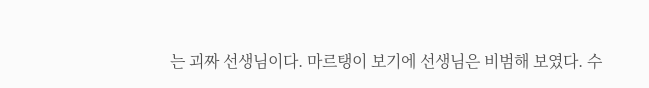는 괴짜 선생님이다. 마르탱이 보기에 선생님은 비범해 보였다. 수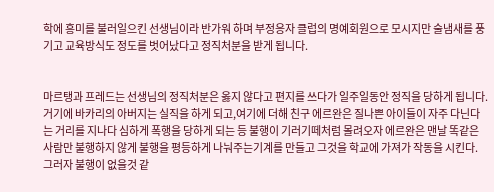학에 흥미를 불러일으킨 선생님이라 반가워 하며 부정응자 클럽의 명예회원으로 모시지만 술냄새를 풍기고 교육방식도 정도를 벗어났다고 정직처분을 받게 됩니다.


마르탱과 프레드는 선생님의 정직처분은 옳지 않다고 편지를 쓰다가 일주일동안 정직을 당하게 됩니다. 거기에 바카리의 아버지는 실직을 하게 되고,여기에 더해 친구 에르완은 질나쁜 아이들이 자주 다닌다는 거리를 지나다 심하게 폭행을 당하게 되는 등 불행이 기러기떼처럼 몰려오자 에르완은 맨날 똑같은 사람만 불행하지 않게 불행을 평등하게 나눠주는기계를 만들고 그것을 학교에 가져가 작동을 시킨다. 그러자 불행이 없을것 같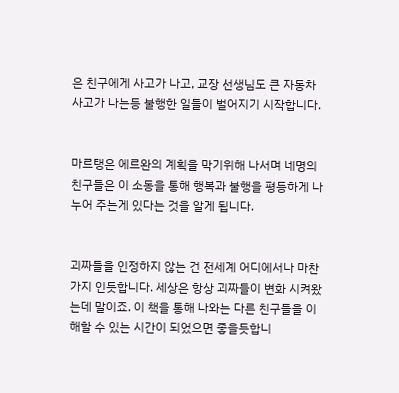은 친구에게 사고가 나고, 교장 선생님도 큰 자동차 사고가 나는등 불행한 일들이 벌어지기 시작합니다.


마르탱은 에르완의 계획을 막기위해 나서며 네명의 친구들은 이 소동을 통해 행복과 불행을 평등하게 나누어 주는게 있다는 것을 알게 됩니다.


괴짜들을 인정하지 않는 건 전세계 어디에서나 마찬가지 인듯합니다. 세상은 항상 괴짜들이 변화 시켜왔는데 말이죠. 이 책을 통해 나와는 다른 친구들을 이해할 수 있는 시간이 되었으면 좋을듯합니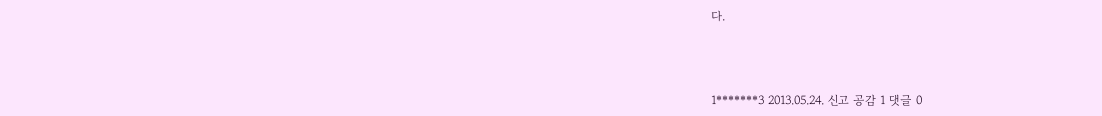다.



1*******3 2013.05.24. 신고 공감 1 댓글 0